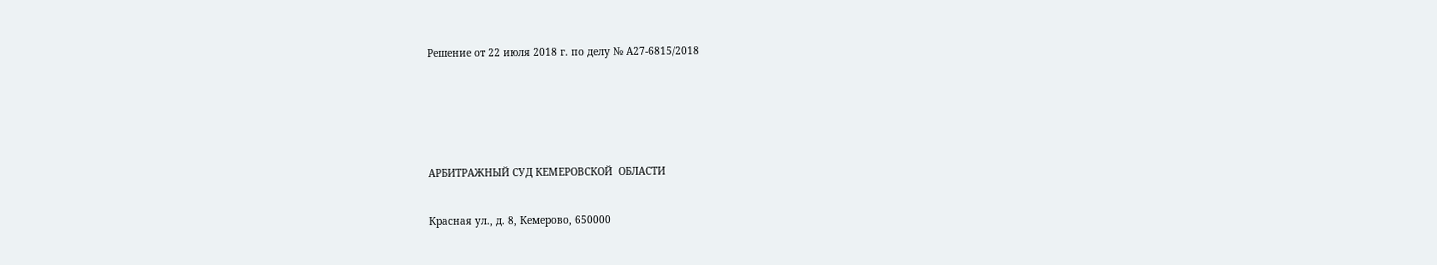Решение от 22 июля 2018 г. по делу № А27-6815/2018




АРБИТРАЖНЫЙ СУД КЕМЕРОВСКОЙ  ОБЛАСТИ

Красная ул., д. 8, Кемерово, 650000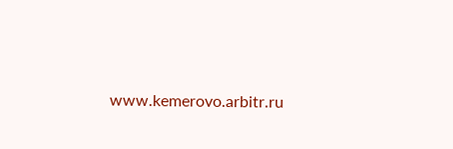www.kemerovo.arbitr.ru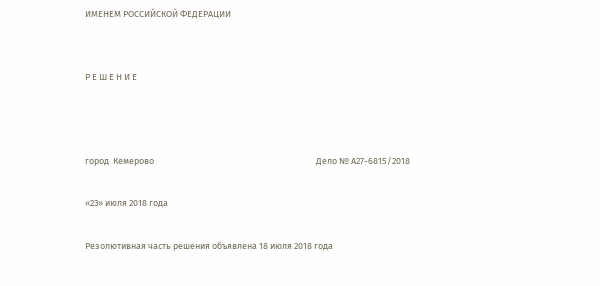ИМЕНЕМ РОССИЙСКОЙ ФЕДЕРАЦИИ


Р Е Ш Е Н И Е



город  Кемерово                                                                                 Дело № А27-6815/2018

«23» июля 2018 года

Резолютивная часть решения объявлена 18 июля 2018 года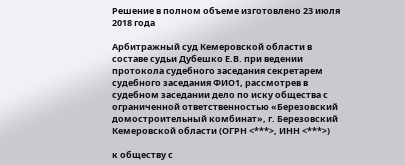Решение в полном объеме изготовлено 23 июля 2018 года

Арбитражный суд Кемеровской области в составе судьи Дубешко Е.В. при ведении протокола судебного заседания секретарем судебного заседания ФИО1, рассмотрев в судебном заседании дело по иску общества с ограниченной ответственностью «Березовский домостроительный комбинат», г. Березовский Кемеровской области (ОГРН <***>, ИНН <***>)

к обществу с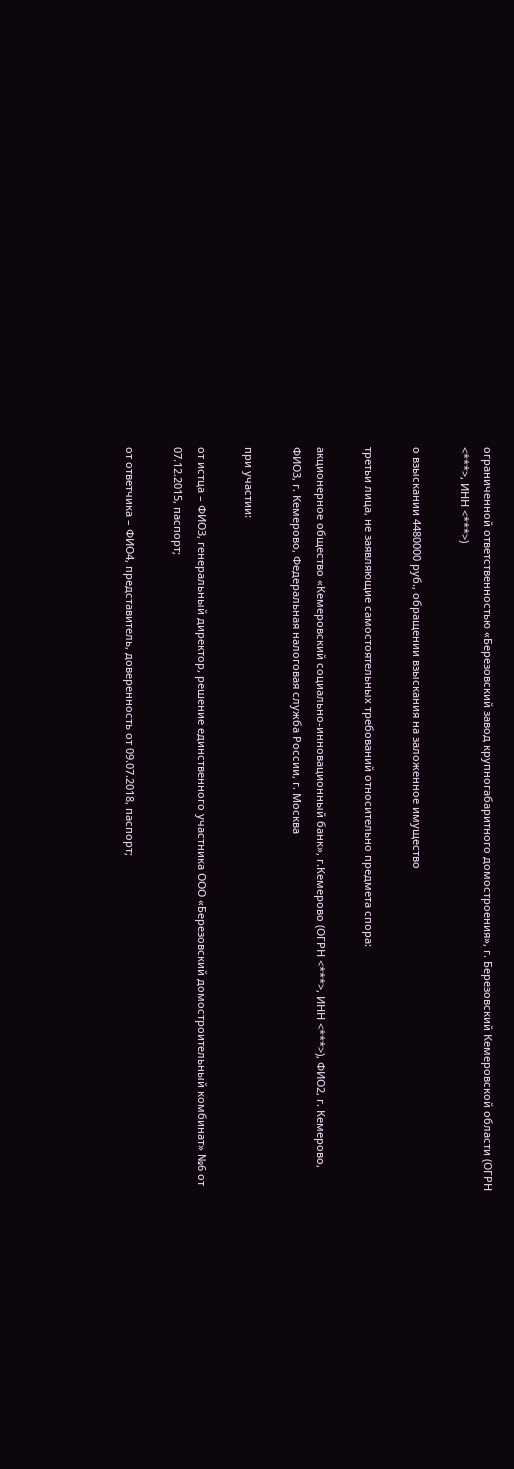ограниченной ответственностью «Березовский завод крупногабаритного домостроения», г. Березовский Кемеровской области (ОГРН <***>, ИНН <***>)

о взыскании 4480000 руб., обращении взыскания на заложенное имущество

третьи лица, не заявляющие самостоятельных требований относительно предмета спора:

акционерное общество «Кемеровский социально-инновационный банк», г.Кемерово (ОГРН <***>, ИНН <***>), ФИО2, г. Кемерово, ФИО3, г. Кемерово, Федеральная налоговая служба России, г. Москва

при участии:

от истца – ФИО3, генеральный директор, решение единственного участника ООО «Березовский домостроительный комбинат» №6 от 07.12.2015, паспорт;

от ответчика – ФИО4, представитель, доверенность от 09.07.2018, паспорт;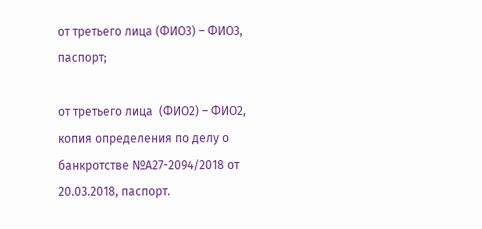от третьего лица (ФИО3) – ФИО3, паспорт;

от третьего лица  (ФИО2) – ФИО2, копия определения по делу о банкротстве №А27-2094/2018 от 20.03.2018, паспорт.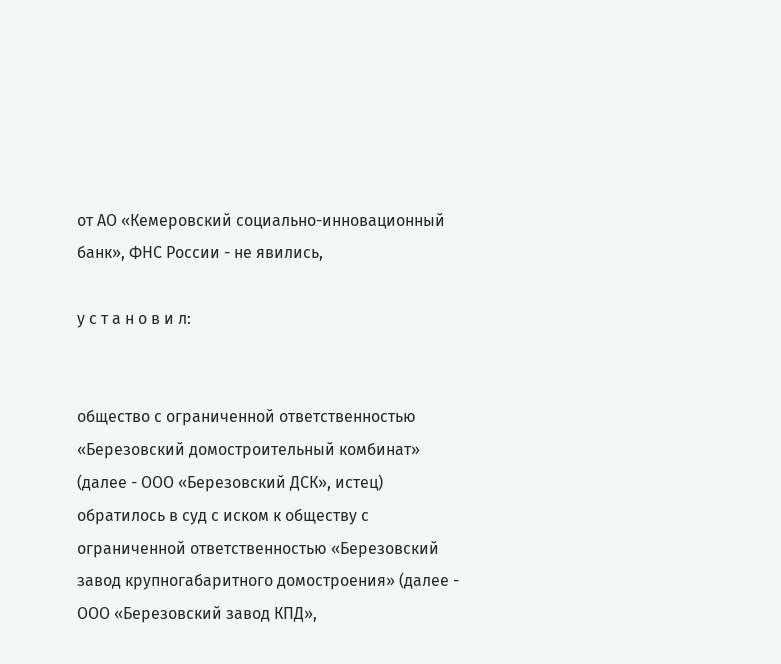от АО «Кемеровский социально-инновационный банк», ФНС России - не явились,

у с т а н о в и л:


общество с ограниченной ответственностью «Березовский домостроительный комбинат» (далее - ООО «Березовский ДСК», истец) обратилось в суд с иском к обществу с ограниченной ответственностью «Березовский завод крупногабаритного домостроения» (далее - ООО «Березовский завод КПД»,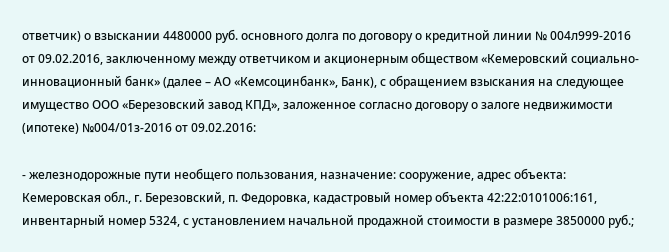ответчик) о взыскании 4480000 руб. основного долга по договору о кредитной линии № 004л999-2016 от 09.02.2016, заключенному между ответчиком и акционерным обществом «Кемеровский социально-инновационный банк» (далее – АО «Кемсоцинбанк», Банк), с обращением взыскания на следующее имущество ООО «Березовский завод КПД», заложенное согласно договору о залоге недвижимости (ипотеке) №004/01з-2016 от 09.02.2016:

- железнодорожные пути необщего пользования, назначение: сооружение, адрес объекта: Кемеровская обл., г. Березовский, п. Федоровка, кадастровый номер объекта 42:22:0101006:161, инвентарный номер 5324, с установлением начальной продажной стоимости в размере 3850000 руб.;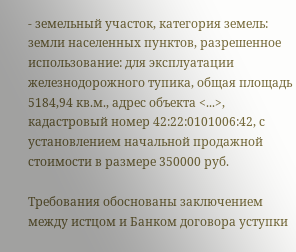- земельный участок, категория земель: земли населенных пунктов, разрешенное использование: для эксплуатации железнодорожного тупика, общая площадь 5184,94 кв.м., адрес объекта <...>, кадастровый номер 42:22:0101006:42, с установлением начальной продажной стоимости в размере 350000 руб.

Требования обоснованы заключением между истцом и Банком договора уступки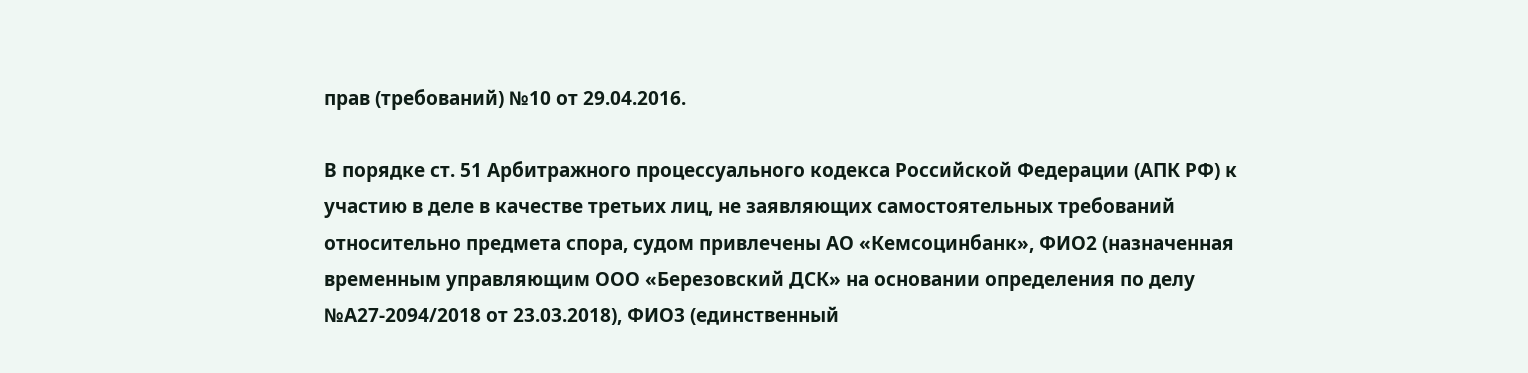прав (требований) №10 от 29.04.2016.

В порядке ст. 51 Арбитражного процессуального кодекса Российской Федерации (АПК РФ) к участию в деле в качестве третьих лиц, не заявляющих самостоятельных требований относительно предмета спора, судом привлечены АО «Кемсоцинбанк», ФИО2 (назначенная временным управляющим ООО «Березовский ДСК» на основании определения по делу №А27-2094/2018 от 23.03.2018), ФИО3 (единственный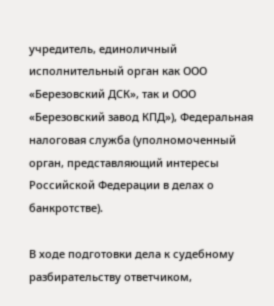учредитель, единоличный исполнительный орган как ООО «Березовский ДСК», так и ООО «Березовский завод КПД»), Федеральная налоговая служба (уполномоченный орган, представляющий интересы Российской Федерации в делах о банкротстве).

В ходе подготовки дела к судебному разбирательству ответчиком,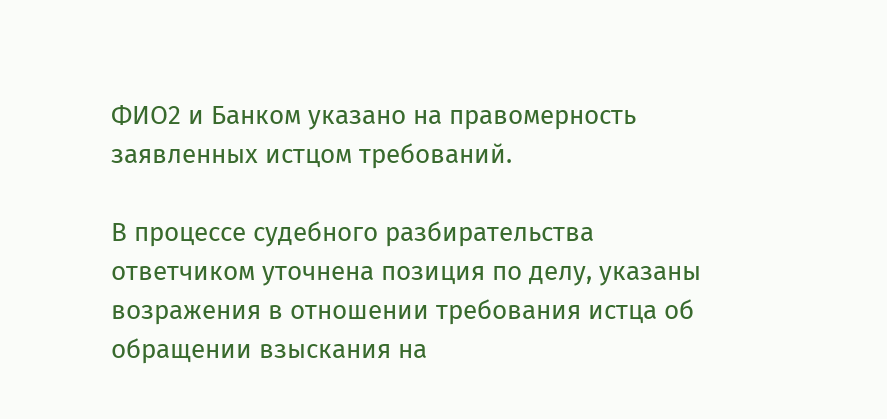ФИО2 и Банком указано на правомерность заявленных истцом требований.

В процессе судебного разбирательства ответчиком уточнена позиция по делу, указаны возражения в отношении требования истца об обращении взыскания на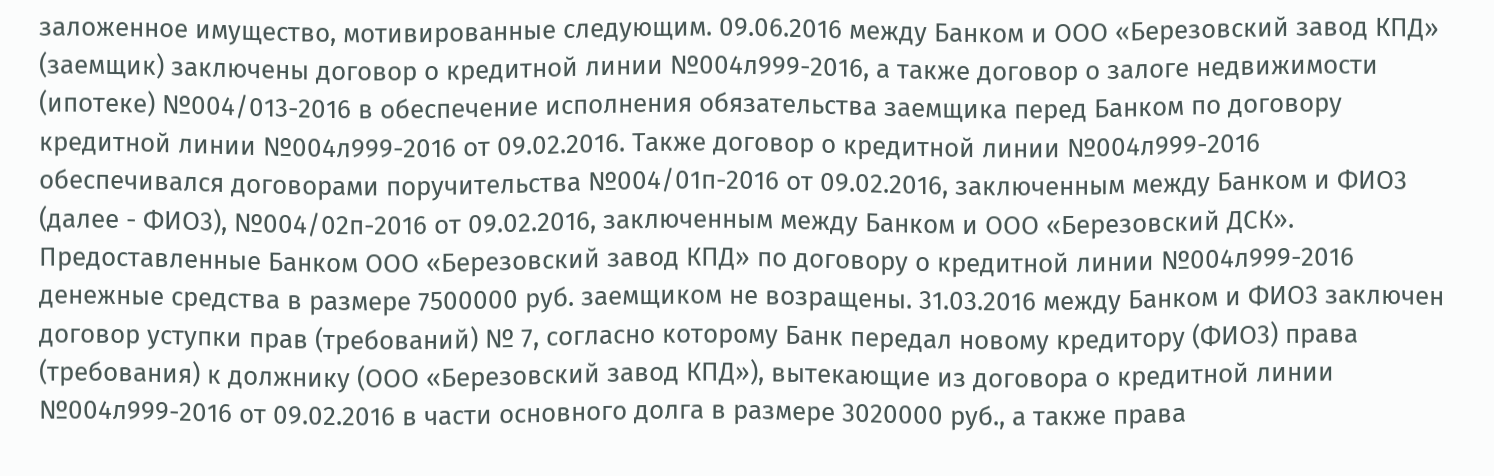заложенное имущество, мотивированные следующим. 09.06.2016 между Банком и ООО «Березовский завод КПД» (заемщик) заключены договор о кредитной линии №004л999-2016, а также договор о залоге недвижимости (ипотеке) №004/013-2016 в обеспечение исполнения обязательства заемщика перед Банком по договору кредитной линии №004л999-2016 от 09.02.2016. Также договор о кредитной линии №004л999-2016 обеспечивался договорами поручительства №004/01п-2016 от 09.02.2016, заключенным между Банком и ФИО3 (далее - ФИО3), №004/02п-2016 от 09.02.2016, заключенным между Банком и ООО «Березовский ДСК».  Предоставленные Банком ООО «Березовский завод КПД» по договору о кредитной линии №004л999-2016 денежные средства в размере 7500000 руб. заемщиком не возращены. 31.03.2016 между Банком и ФИО3 заключен договор уступки прав (требований) № 7, согласно которому Банк передал новому кредитору (ФИО3) права (требования) к должнику (ООО «Березовский завод КПД»), вытекающие из договора о кредитной линии №004л999-2016 от 09.02.2016 в части основного долга в размере 3020000 руб., а также права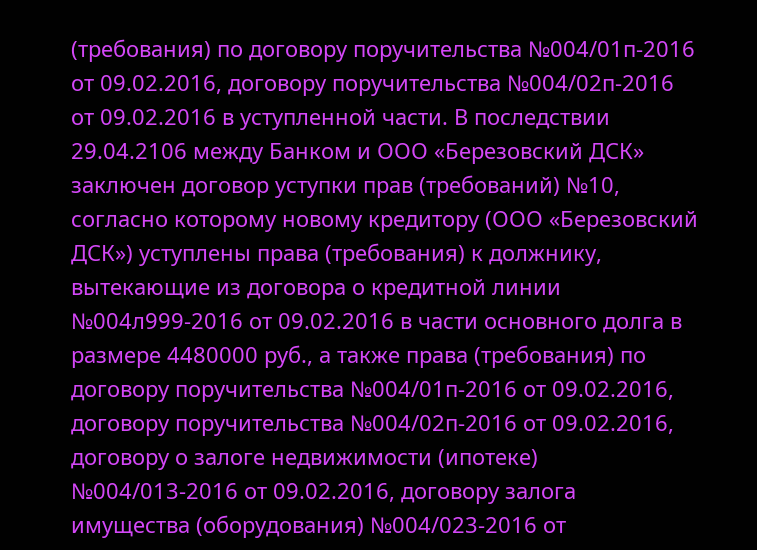(требования) по договору поручительства №004/01п-2016 от 09.02.2016, договору поручительства №004/02п-2016 от 09.02.2016 в уступленной части. В последствии 29.04.2106 между Банком и ООО «Березовский ДСК» заключен договор уступки прав (требований) №10, согласно которому новому кредитору (ООО «Березовский ДСК») уступлены права (требования) к должнику, вытекающие из договора о кредитной линии №004л999-2016 от 09.02.2016 в части основного долга в размере 4480000 руб., а также права (требования) по договору поручительства №004/01п-2016 от 09.02.2016, договору поручительства №004/02п-2016 от 09.02.2016, договору о залоге недвижимости (ипотеке) №004/013-2016 от 09.02.2016, договору залога имущества (оборудования) №004/023-2016 от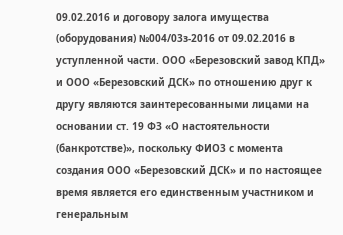09.02.2016 и договору залога имущества (оборудования) №004/03з-2016 от 09.02.2016 в уступленной части. ООО «Березовский завод КПД» и ООО «Березовский ДСК» по отношению друг к другу являются заинтересованными лицами на основании ст. 19 ФЗ «О настоятельности (банкротстве)», поскольку ФИО3 с момента создания ООО «Березовский ДСК» и по настоящее время является его единственным участником и генеральным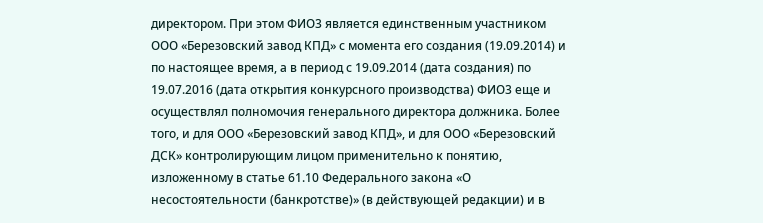директором. При этом ФИО3 является единственным участником ООО «Березовский завод КПД» с момента его создания (19.09.2014) и по настоящее время, а в период с 19.09.2014 (дата создания) по 19.07.2016 (дата открытия конкурсного производства) ФИО3 еще и осуществлял полномочия генерального директора должника. Более того, и для ООО «Березовский завод КПД», и для ООО «Березовский ДСК» контролирующим лицом применительно к понятию, изложенному в статье 61.10 Федерального закона «О несостоятельности (банкротстве)» (в действующей редакции) и в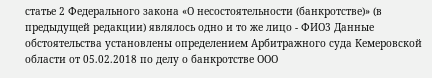статье 2 Федерального закона «О несостоятельности (банкротстве)» (в предыдущей редакции) являлось одно и то же лицо - ФИО3 Данные обстоятельства установлены определением Арбитражного суда Кемеровской области от 05.02.2018 по делу о банкротстве ООО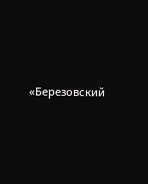«Березовский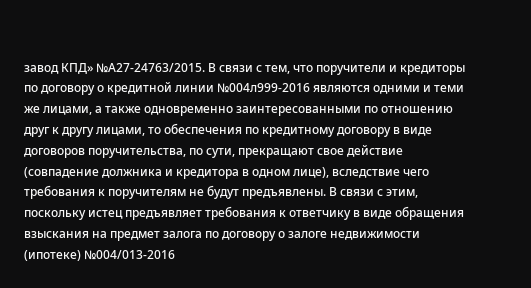завод КПД» №А27-24763/2015. В связи с тем, что поручители и кредиторы по договору о кредитной линии №004л999-2016 являются одними и теми же лицами, а также одновременно заинтересованными по отношению друг к другу лицами, то обеспечения по кредитному договору в виде договоров поручительства, по сути, прекращают свое действие (совпадение должника и кредитора в одном лице), вследствие чего требования к поручителям не будут предъявлены. В связи с этим, поскольку истец предъявляет требования к ответчику в виде обращения взыскания на предмет залога по договору о залоге недвижимости (ипотеке) №004/013-2016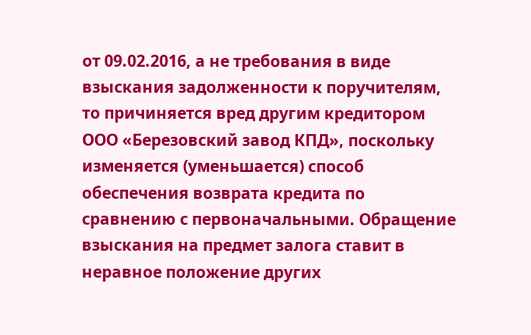от 09.02.2016, а не требования в виде взыскания задолженности к поручителям, то причиняется вред другим кредитором ООО «Березовский завод КПД», поскольку изменяется (уменьшается) способ обеспечения возврата кредита по сравнению с первоначальными. Обращение взыскания на предмет залога ставит в неравное положение других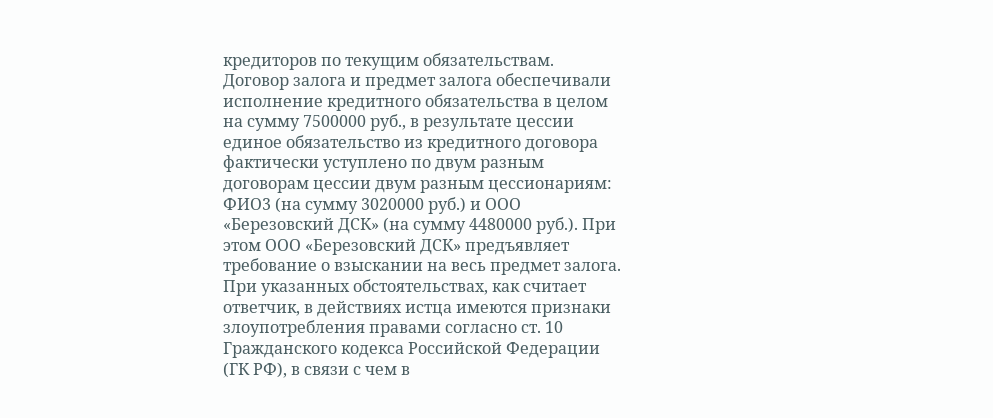кредиторов по текущим обязательствам. Договор залога и предмет залога обеспечивали исполнение кредитного обязательства в целом на сумму 7500000 руб., в результате цессии единое обязательство из кредитного договора фактически уступлено по двум разным договорам цессии двум разным цессионариям: ФИО3 (на сумму 3020000 руб.) и ООО «Березовский ДСК» (на сумму 4480000 руб.). При этом ООО «Березовский ДСК» предъявляет требование о взыскании на весь предмет залога. При указанных обстоятельствах, как считает ответчик, в действиях истца имеются признаки злоупотребления правами согласно ст. 10 Гражданского кодекса Российской Федерации (ГК РФ), в связи с чем в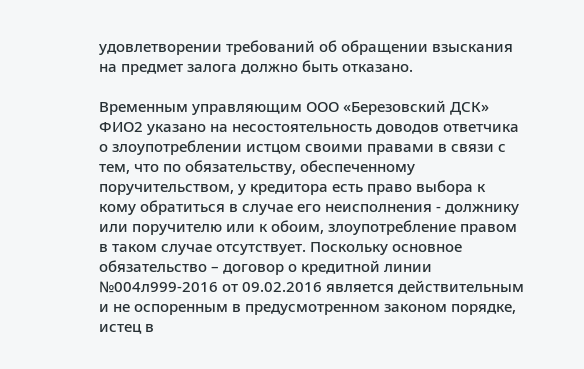удовлетворении требований об обращении взыскания на предмет залога должно быть отказано.

Временным управляющим ООО «Березовский ДСК» ФИО2 указано на несостоятельность доводов ответчика о злоупотреблении истцом своими правами в связи с тем, что по обязательству, обеспеченному поручительством, у кредитора есть право выбора к кому обратиться в случае его неисполнения - должнику или поручителю или к обоим, злоупотребление правом в таком случае отсутствует. Поскольку основное обязательство – договор о кредитной линии №004л999-2016 от 09.02.2016 является действительным и не оспоренным в предусмотренном законом порядке, истец в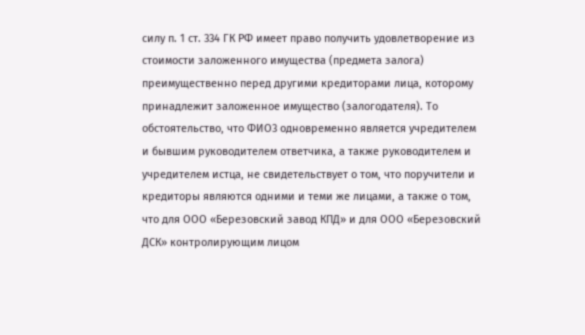силу п. 1 ст. 334 ГК РФ имеет право получить удовлетворение из стоимости заложенного имущества (предмета залога) преимущественно перед другими кредиторами лица, которому принадлежит заложенное имущество (залогодателя). То обстоятельство, что ФИО3 одновременно является учредителем и бывшим руководителем ответчика, а также руководителем и учредителем истца, не свидетельствует о том, что поручители и кредиторы являются одними и теми же лицами, а также о том, что для ООО «Березовский завод КПД» и для ООО «Березовский ДСК» контролирующим лицом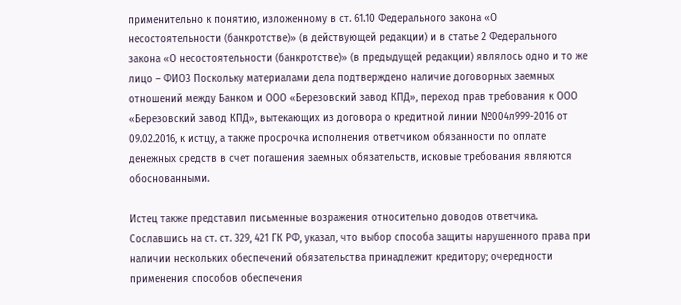применительно к понятию, изложенному в ст. 61.10 Федерального закона «О несостоятельности (банкротстве)» (в действующей редакции) и в статье 2 Федерального закона «О несостоятельности (банкротстве)» (в предыдущей редакции) являлось одно и то же лицо – ФИО3 Поскольку материалами дела подтверждено наличие договорных заемных отношений между Банком и ООО «Березовский завод КПД», переход прав требования к ООО «Березовский завод КПД», вытекающих из договора о кредитной линии №004л999-2016 от 09.02.2016, к истцу, а также просрочка исполнения ответчиком обязанности по оплате денежных средств в счет погашения заемных обязательств, исковые требования являются обоснованными.

Истец также представил письменные возражения относительно доводов ответчика. Сославшись на ст. ст. 329, 421 ГК РФ, указал, что выбор способа защиты нарушенного права при наличии нескольких обеспечений обязательства принадлежит кредитору; очередности применения способов обеспечения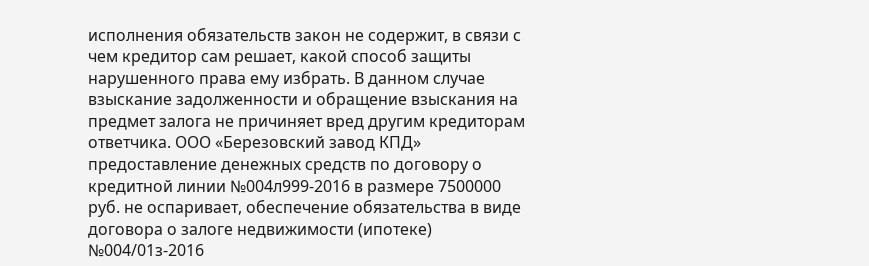исполнения обязательств закон не содержит, в связи с чем кредитор сам решает, какой способ защиты нарушенного права ему избрать. В данном случае взыскание задолженности и обращение взыскания на предмет залога не причиняет вред другим кредиторам ответчика. ООО «Березовский завод КПД» предоставление денежных средств по договору о кредитной линии №004л999-2016 в размере 7500000 руб. не оспаривает, обеспечение обязательства в виде договора о залоге недвижимости (ипотеке) №004/01з-2016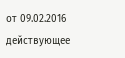от 09.02.2016 действующее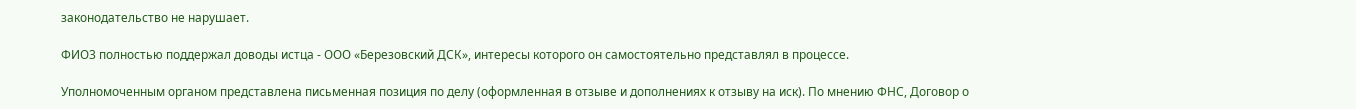законодательство не нарушает.

ФИО3 полностью поддержал доводы истца - ООО «Березовский ДСК», интересы которого он самостоятельно представлял в процессе.

Уполномоченным органом представлена письменная позиция по делу (оформленная в отзыве и дополнениях к отзыву на иск). По мнению ФНС, Договор о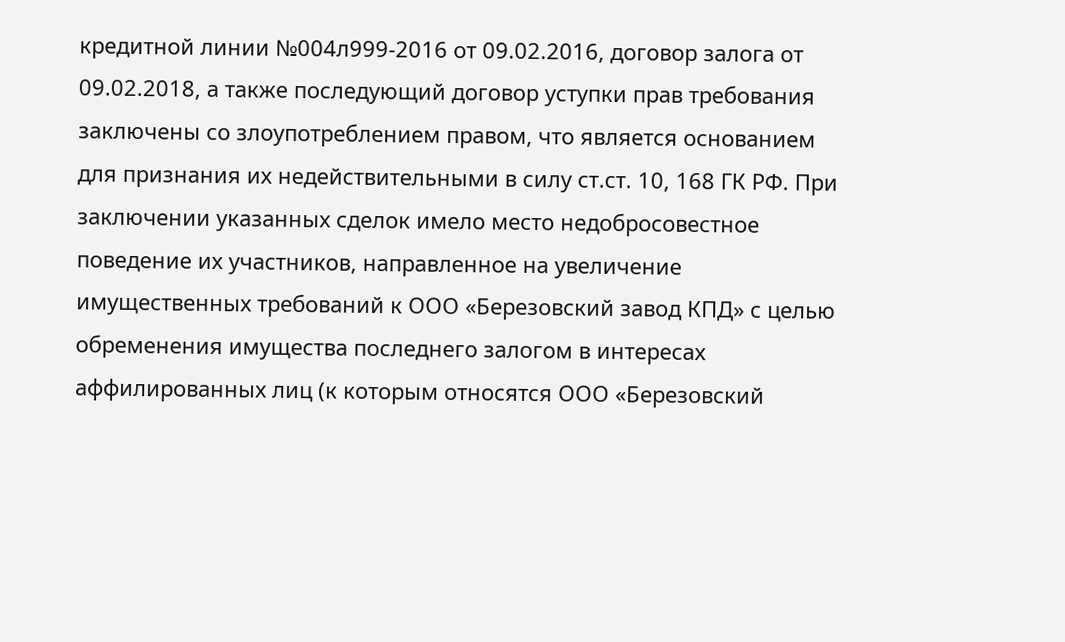кредитной линии №004л999-2016 от 09.02.2016, договор залога от 09.02.2018, а также последующий договор уступки прав требования заключены со злоупотреблением правом, что является основанием для признания их недействительными в силу ст.ст. 10, 168 ГК РФ. При заключении указанных сделок имело место недобросовестное поведение их участников, направленное на увеличение имущественных требований к ООО «Березовский завод КПД» с целью обременения имущества последнего залогом в интересах аффилированных лиц (к которым относятся ООО «Березовский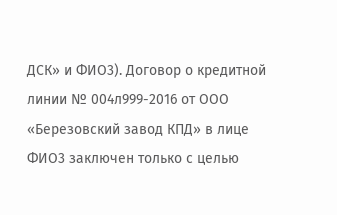ДСК» и ФИО3). Договор о кредитной линии № 004л999-2016 от ООО «Березовский завод КПД» в лице ФИО3 заключен только с целью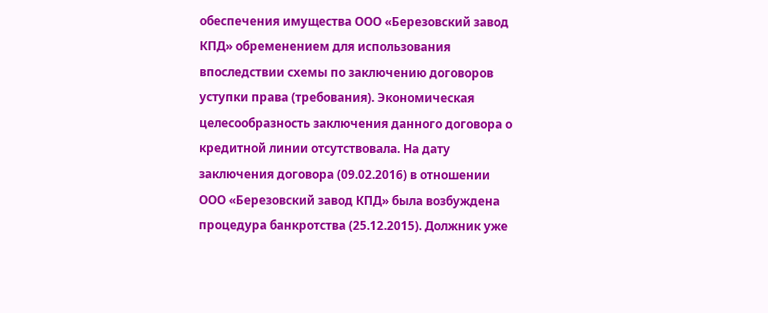обеспечения имущества ООО «Березовский завод КПД» обременением для использования впоследствии схемы по заключению договоров уступки права (требования). Экономическая целесообразность заключения данного договора о кредитной линии отсутствовала. На дату заключения договора (09.02.2016) в отношении ООО «Березовский завод КПД» была возбуждена процедура банкротства (25.12.2015). Должник уже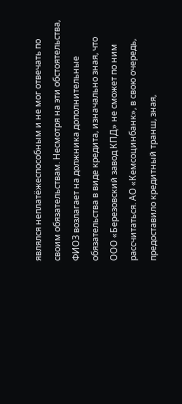являлся неплатёжеспособным и не мог отвечать по своим обязательствам. Несмотря на эти обстоятельства, ФИО3 возлагает на должника дополнительные обязательства в виде кредита, изначально зная, что ООО «Березовский завод КПД» не сможет по ним рассчитаться. АО «Кемсоцинбанк», в свою очередь, предоставило кредитный транш, зная,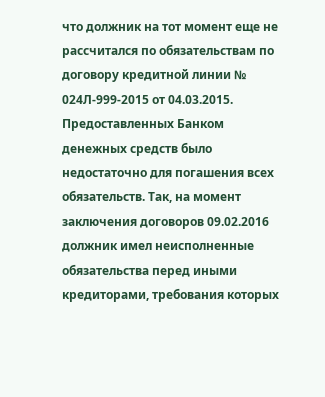что должник на тот момент еще не рассчитался по обязательствам по договору кредитной линии № 024Л-999-2015 от 04.03.2015. Предоставленных Банком денежных средств было недостаточно для погашения всех обязательств. Так, на момент заключения договоров 09.02.2016 должник имел неисполненные обязательства перед иными кредиторами, требования которых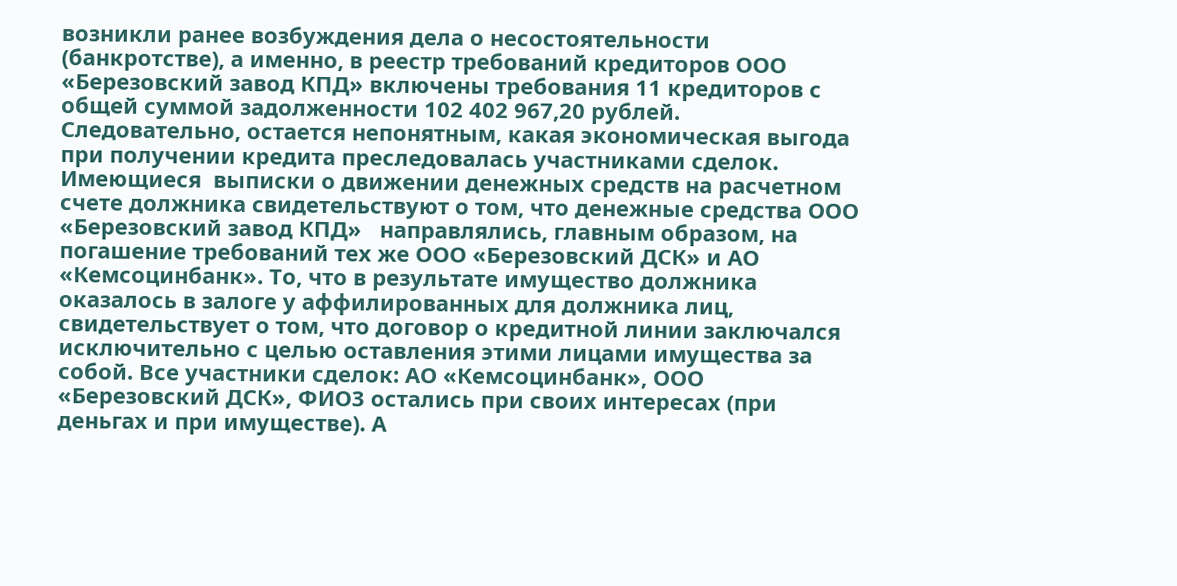возникли ранее возбуждения дела о несостоятельности (банкротстве), а именно, в реестр требований кредиторов ООО «Березовский завод КПД» включены требования 11 кредиторов с общей суммой задолженности 102 402 967,20 рублей. Следовательно, остается непонятным, какая экономическая выгода при получении кредита преследовалась участниками сделок. Имеющиеся  выписки о движении денежных средств на расчетном счете должника свидетельствуют о том, что денежные средства ООО «Березовский завод КПД»   направлялись, главным образом, на погашение требований тех же ООО «Березовский ДСК» и АО «Кемсоцинбанк». То, что в результате имущество должника оказалось в залоге у аффилированных для должника лиц, свидетельствует о том, что договор о кредитной линии заключался исключительно с целью оставления этими лицами имущества за собой. Все участники сделок: АО «Кемсоцинбанк», ООО «Березовский ДСК», ФИО3 остались при своих интересах (при деньгах и при имуществе). А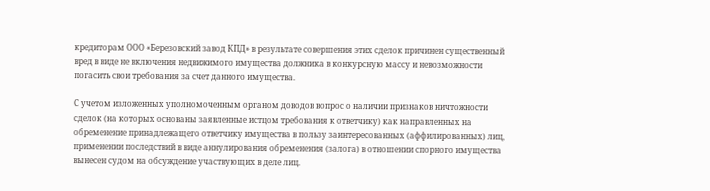кредиторам ООО «Березовский завод КПД» в результате совершения этих сделок причинен существенный вред в виде не включения недвижимого имущества должника в конкурсную массу и невозможности погасить свои требования за счет данного имущества.

С учетом изложенных уполномоченным органом доводов вопрос о наличии признаков ничтожности сделок (на которых основаны заявленные истцом требования к ответчику) как направленных на обременение принадлежащего ответчику имущества в пользу заинтересованных (аффилированных) лиц, применении последствий в виде аннулирования обременения (залога) в отношении спорного имущества вынесен судом на обсуждение участвующих в деле лиц.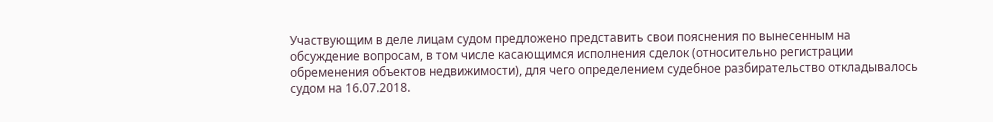Участвующим в деле лицам судом предложено представить свои пояснения по вынесенным на обсуждение вопросам, в том числе касающимся исполнения сделок (относительно регистрации обременения объектов недвижимости), для чего определением судебное разбирательство откладывалось судом на 16.07.2018.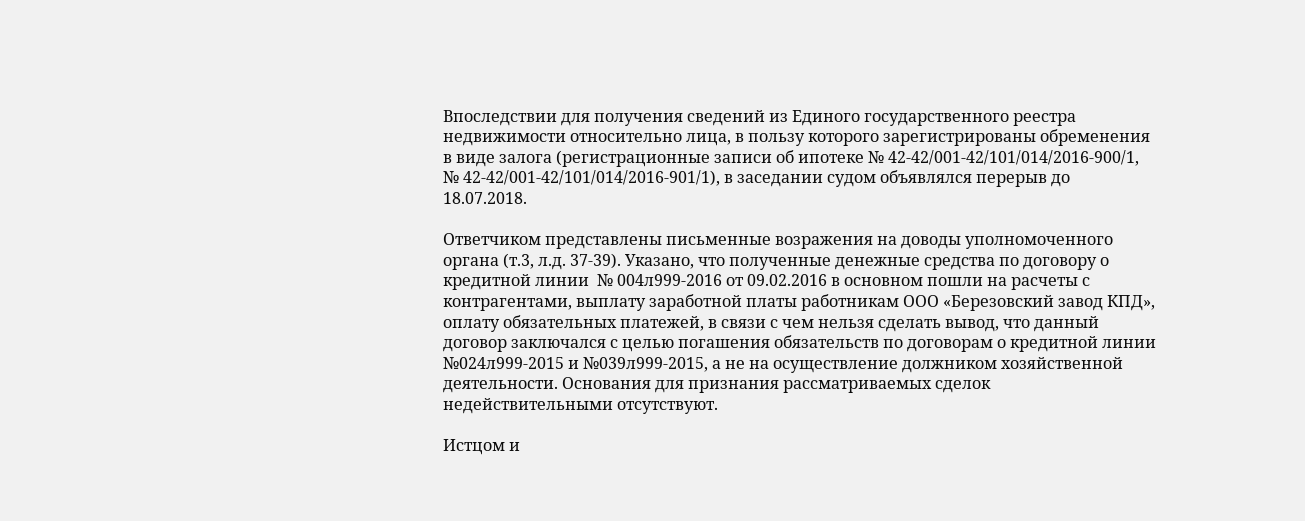Впоследствии для получения сведений из Единого государственного реестра недвижимости относительно лица, в пользу которого зарегистрированы обременения в виде залога (регистрационные записи об ипотеке № 42-42/001-42/101/014/2016-900/1, № 42-42/001-42/101/014/2016-901/1), в заседании судом объявлялся перерыв до 18.07.2018.

Ответчиком представлены письменные возражения на доводы уполномоченного органа (т.3, л.д. 37-39). Указано, что полученные денежные средства по договору о кредитной линии  № 004л999-2016 от 09.02.2016 в основном пошли на расчеты с контрагентами, выплату заработной платы работникам ООО «Березовский завод КПД», оплату обязательных платежей, в связи с чем нельзя сделать вывод, что данный договор заключался с целью погашения обязательств по договорам о кредитной линии №024л999-2015 и №039л999-2015, а не на осуществление должником хозяйственной деятельности. Основания для признания рассматриваемых сделок недействительными отсутствуют.

Истцом и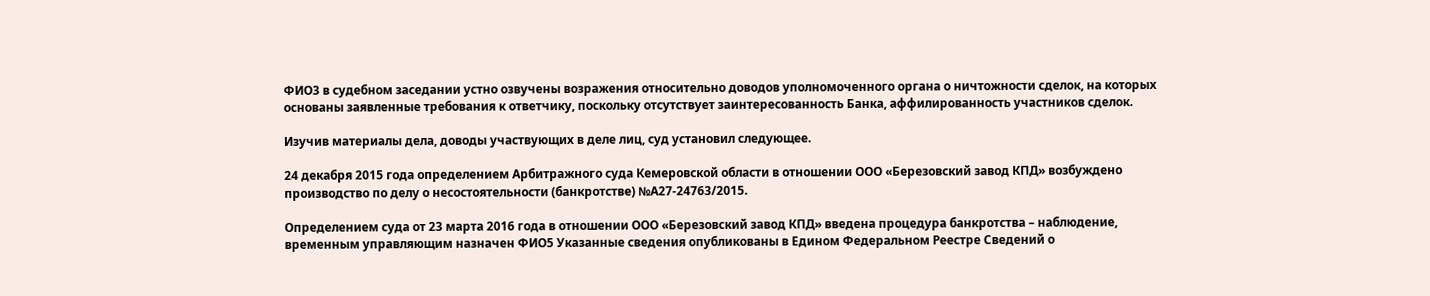ФИО3 в судебном заседании устно озвучены возражения относительно доводов уполномоченного органа о ничтожности сделок, на которых основаны заявленные требования к ответчику, поскольку отсутствует заинтересованность Банка, аффилированность участников сделок.

Изучив материалы дела, доводы участвующих в деле лиц, суд установил следующее.

24 декабря 2015 года определением Арбитражного суда Кемеровской области в отношении ООО «Березовский завод КПД» возбуждено производство по делу о несостоятельности (банкротстве) №А27-24763/2015.

Определением суда от 23 марта 2016 года в отношении ООО «Березовский завод КПД» введена процедура банкротства – наблюдение, временным управляющим назначен ФИО5 Указанные сведения опубликованы в Едином Федеральном Реестре Сведений о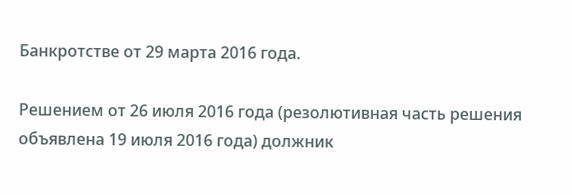Банкротстве от 29 марта 2016 года.

Решением от 26 июля 2016 года (резолютивная часть решения объявлена 19 июля 2016 года) должник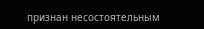признан несостоятельным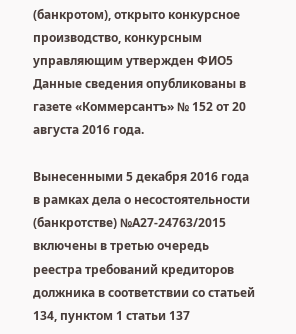(банкротом), открыто конкурсное производство, конкурсным управляющим утвержден ФИО5 Данные сведения опубликованы в газете «Коммерсантъ» № 152 от 20 августа 2016 года.

Вынесенными 5 декабря 2016 года в рамках дела о несостоятельности (банкротстве) №А27-24763/2015 включены в третью очередь реестра требований кредиторов должника в соответствии со статьей 134, пунктом 1 статьи 137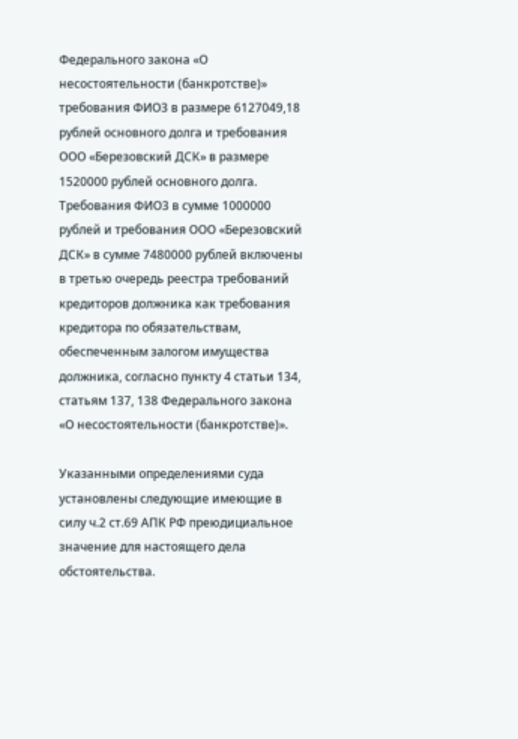Федерального закона «О несостоятельности (банкротстве)» требования ФИО3 в размере 6127049,18 рублей основного долга и требования ООО «Березовский ДСК» в размере 1520000 рублей основного долга. Требования ФИО3 в сумме 1000000 рублей и требования ООО «Березовский ДСК» в сумме 7480000 рублей включены в третью очередь реестра требований кредиторов должника как требования кредитора по обязательствам, обеспеченным залогом имущества должника, согласно пункту 4 статьи 134, статьям 137, 138 Федерального закона «О несостоятельности (банкротстве)».

Указанными определениями суда установлены следующие имеющие в силу ч.2 ст.69 АПК РФ преюдициальное значение для настоящего дела обстоятельства.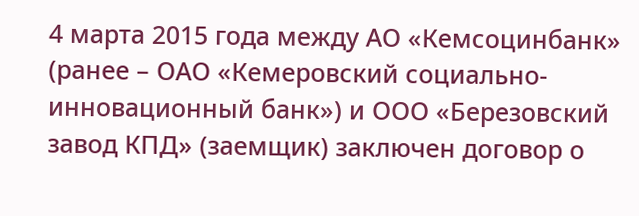4 марта 2015 года между АО «Кемсоцинбанк» (ранее – ОАО «Кемеровский социально-инновационный банк») и ООО «Березовский завод КПД» (заемщик) заключен договор о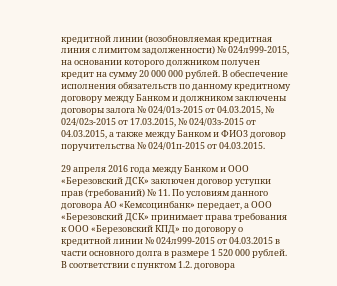кредитной линии (возобновляемая кредитная линия с лимитом задолженности) № 024л999-2015, на основании которого должником получен кредит на сумму 20 000 000 рублей. В обеспечение исполнения обязательств по данному кредитному договору между Банком и должником заключены договоры залога № 024/01з-2015 от 04.03.2015, № 024/02з-2015 от 17.03.2015, № 024/03з-2015 от 04.03.2015, а также между Банком и ФИО3 договор поручительства № 024/01п-2015 от 04.03.2015.

29 апреля 2016 года между Банком и ООО «Березовский ДСК» заключен договор уступки прав (требований) № 11. По условиям данного договора АО «Кемсоцинбанк» передает, а ООО «Березовский ДСК» принимает права требования к ООО «Березовский КПД» по договору о кредитной линии № 024л999-2015 от 04.03.2015 в части основного долга в размере 1 520 000 рублей. В соответствии с пунктом 1.2. договора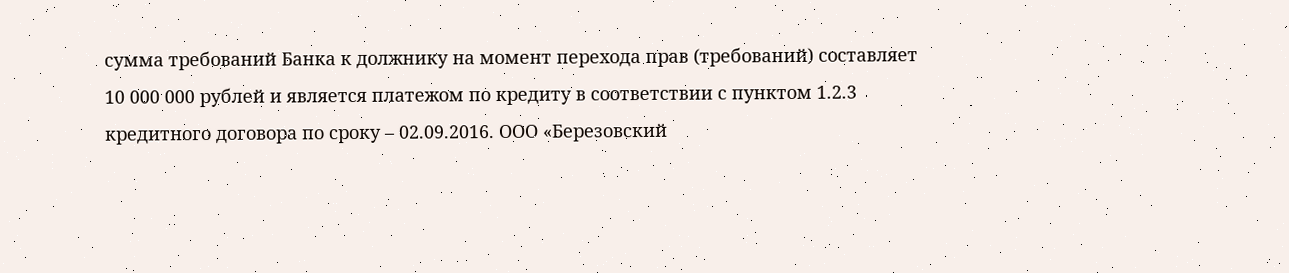сумма требований Банка к должнику на момент перехода прав (требований) составляет 10 000 000 рублей и является платежом по кредиту в соответствии с пунктом 1.2.3 кредитного договора по сроку – 02.09.2016. ООО «Березовский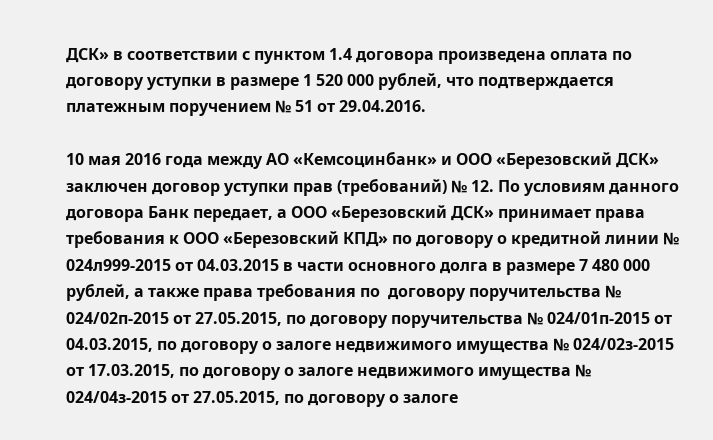ДСК» в соответствии с пунктом 1.4 договора произведена оплата по договору уступки в размере 1 520 000 рублей, что подтверждается платежным поручением № 51 от 29.04.2016.

10 мая 2016 года между АО «Кемсоцинбанк» и ООО «Березовский ДСК» заключен договор уступки прав (требований) № 12. По условиям данного договора Банк передает, а ООО «Березовский ДСК» принимает права требования к ООО «Березовский КПД» по договору о кредитной линии № 024л999-2015 от 04.03.2015 в части основного долга в размере 7 480 000 рублей, а также права требования по  договору поручительства № 024/02п-2015 от 27.05.2015, по договору поручительства № 024/01п-2015 от 04.03.2015, по договору о залоге недвижимого имущества № 024/02з-2015 от 17.03.2015, по договору о залоге недвижимого имущества № 024/04з-2015 от 27.05.2015, по договору о залоге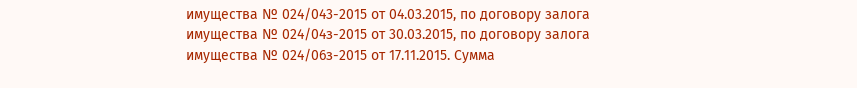имущества № 024/043-2015 от 04.03.2015, по договору залога имущества № 024/04з-2015 от 30.03.2015, по договору залога имущества № 024/06з-2015 от 17.11.2015. Сумма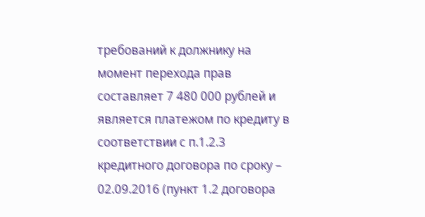требований к должнику на момент перехода прав составляет 7 480 000 рублей и является платежом по кредиту в соответствии с п.1.2.3 кредитного договора по сроку – 02.09.2016 (пункт 1.2 договора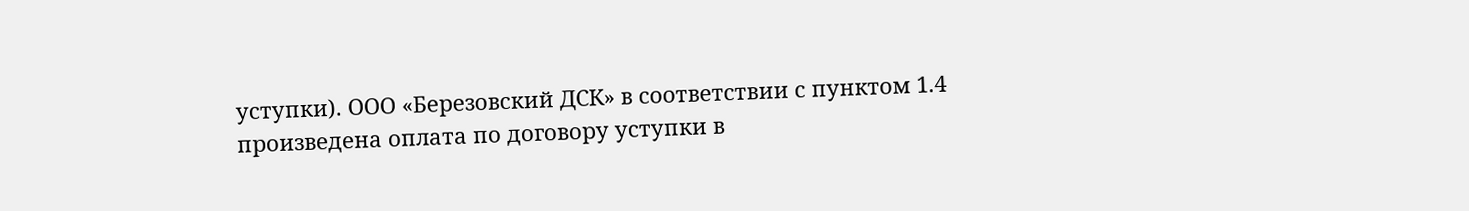уступки). ООО «Березовский ДСК» в соответствии с пунктом 1.4 произведена оплата по договору уступки в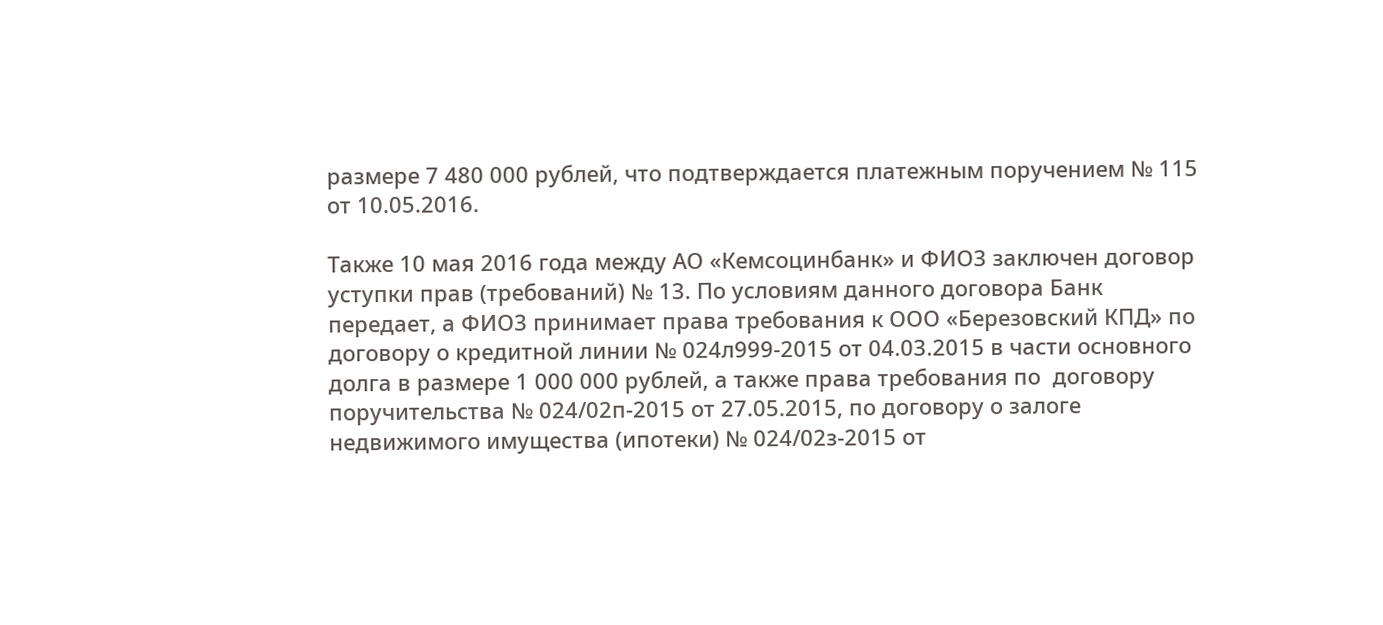размере 7 480 000 рублей, что подтверждается платежным поручением № 115 от 10.05.2016.

Также 10 мая 2016 года между АО «Кемсоцинбанк» и ФИО3 заключен договор уступки прав (требований) № 13. По условиям данного договора Банк передает, а ФИО3 принимает права требования к ООО «Березовский КПД» по договору о кредитной линии № 024л999-2015 от 04.03.2015 в части основного долга в размере 1 000 000 рублей, а также права требования по  договору поручительства № 024/02п-2015 от 27.05.2015, по договору о залоге недвижимого имущества (ипотеки) № 024/02з-2015 от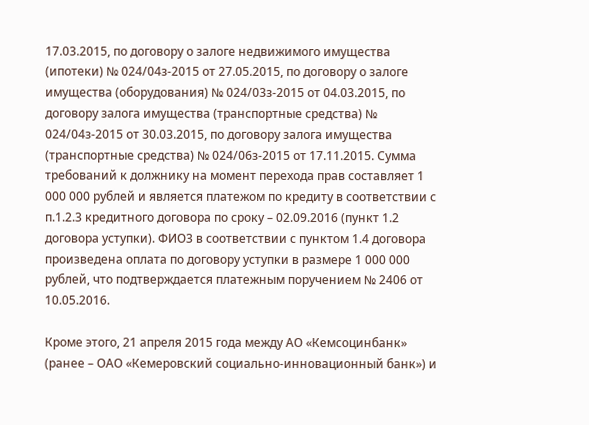17.03.2015, по договору о залоге недвижимого имущества (ипотеки) № 024/04з-2015 от 27.05.2015, по договору о залоге имущества (оборудования) № 024/03з-2015 от 04.03.2015, по договору залога имущества (транспортные средства) № 024/04з-2015 от 30.03.2015, по договору залога имущества (транспортные средства) № 024/06з-2015 от 17.11.2015. Сумма требований к должнику на момент перехода прав составляет 1 000 000 рублей и является платежом по кредиту в соответствии с п.1.2.3 кредитного договора по сроку – 02.09.2016 (пункт 1.2 договора уступки). ФИО3 в соответствии с пунктом 1.4 договора произведена оплата по договору уступки в размере 1 000 000 рублей, что подтверждается платежным поручением № 2406 от 10.05.2016.

Кроме этого, 21 апреля 2015 года между АО «Кемсоцинбанк» (ранее – ОАО «Кемеровский социально-инновационный банк») и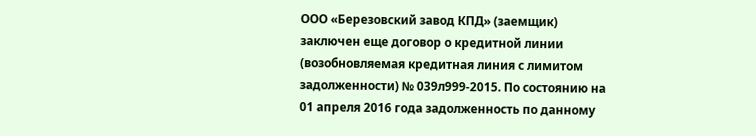ООО «Березовский завод КПД» (заемщик) заключен еще договор о кредитной линии (возобновляемая кредитная линия с лимитом задолженности) № 039л999-2015. По состоянию на 01 апреля 2016 года задолженность по данному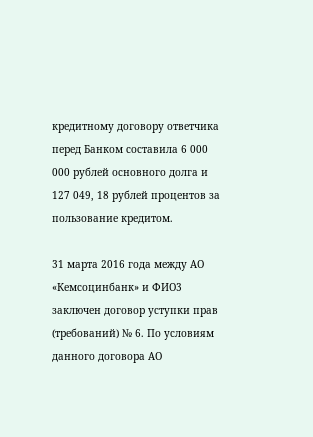кредитному договору ответчика перед Банком составила 6 000 000 рублей основного долга и 127 049, 18 рублей процентов за пользование кредитом.

31 марта 2016 года между АО «Кемсоцинбанк» и ФИО3 заключен договор уступки прав (требований) № 6. По условиям данного договора АО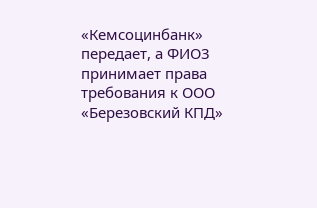«Кемсоцинбанк» передает, а ФИО3 принимает права требования к ООО «Березовский КПД»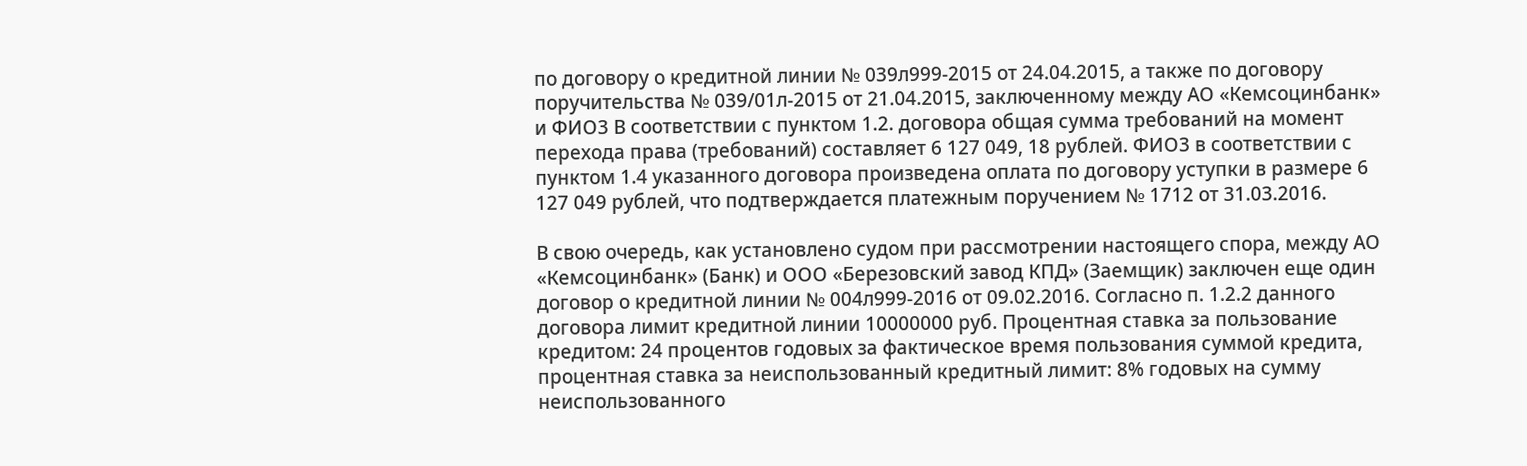по договору о кредитной линии № 039л999-2015 от 24.04.2015, а также по договору поручительства № 039/01л-2015 от 21.04.2015, заключенному между АО «Кемсоцинбанк» и ФИО3 В соответствии с пунктом 1.2. договора общая сумма требований на момент перехода права (требований) составляет 6 127 049, 18 рублей. ФИО3 в соответствии с пунктом 1.4 указанного договора произведена оплата по договору уступки в размере 6 127 049 рублей, что подтверждается платежным поручением № 1712 от 31.03.2016.

В свою очередь, как установлено судом при рассмотрении настоящего спора, между АО «Кемсоцинбанк» (Банк) и ООО «Березовский завод КПД» (Заемщик) заключен еще один договор о кредитной линии № 004л999-2016 от 09.02.2016. Согласно п. 1.2.2 данного договора лимит кредитной линии 10000000 руб. Процентная ставка за пользование кредитом: 24 процентов годовых за фактическое время пользования суммой кредита, процентная ставка за неиспользованный кредитный лимит: 8% годовых на сумму неиспользованного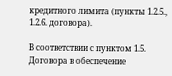кредитного лимита (пункты 1.2.5., 1.2.6. договора).

В соответствии с пунктом 1.5. Договора в обеспечение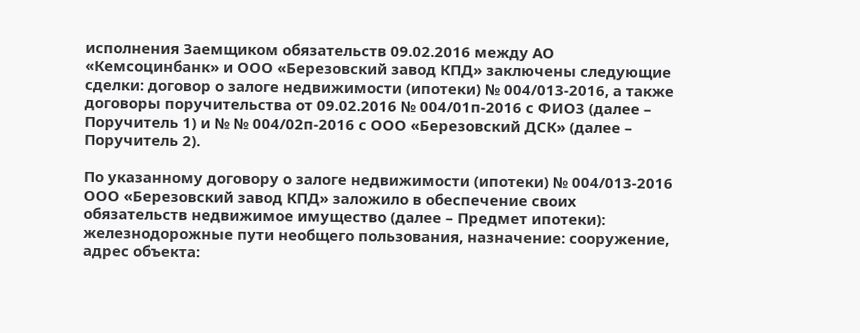исполнения Заемщиком обязательств 09.02.2016 между АО «Кемсоцинбанк» и ООО «Березовский завод КПД» заключены следующие сделки: договор о залоге недвижимости (ипотеки) № 004/013-2016, а также договоры поручительства от 09.02.2016 № 004/01п-2016 с ФИО3 (далее – Поручитель 1) и № № 004/02п-2016 с ООО «Березовский ДСК» (далее – Поручитель 2).

По указанному договору о залоге недвижимости (ипотеки) № 004/013-2016 ООО «Березовский завод КПД» заложило в обеспечение своих обязательств недвижимое имущество (далее – Предмет ипотеки): железнодорожные пути необщего пользования, назначение: сооружение, адрес объекта: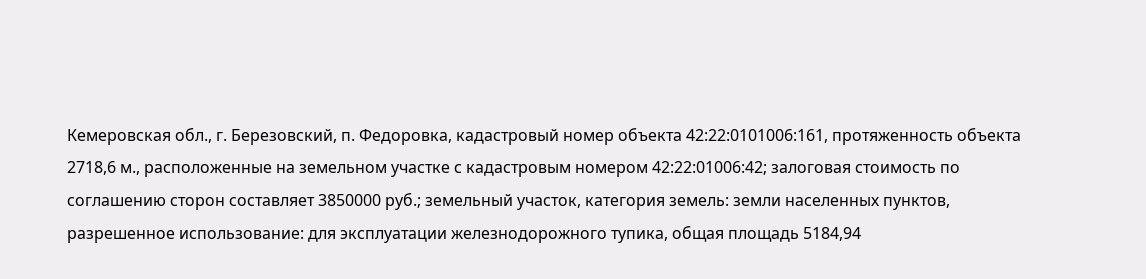Кемеровская обл., г. Березовский, п. Федоровка, кадастровый номер объекта 42:22:0101006:161, протяженность объекта 2718,6 м., расположенные на земельном участке с кадастровым номером 42:22:01006:42; залоговая стоимость по соглашению сторон составляет 3850000 руб.; земельный участок, категория земель: земли населенных пунктов, разрешенное использование: для эксплуатации железнодорожного тупика, общая площадь 5184,94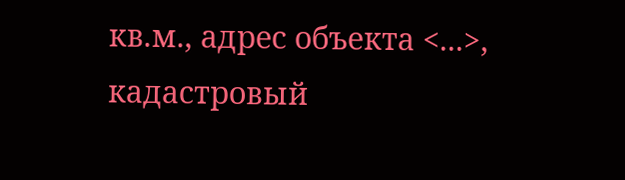кв.м., адрес объекта <...>, кадастровый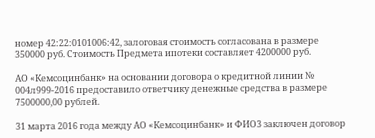номер 42:22:0101006:42, залоговая стоимость согласована в размере 350000 руб. Стоимость Предмета ипотеки составляет 4200000 руб.

АО «Кемсоцинбанк» на основании договора о кредитной линии № 004л999-2016 предоставило ответчику денежные средства в размере 7500000,00 рублей.

31 марта 2016 года между АО «Кемсоцинбанк» и ФИО3 заключен договор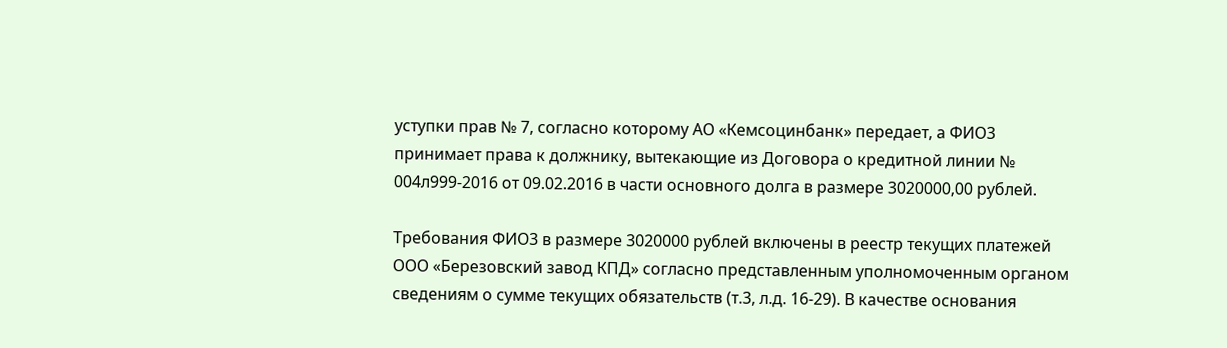уступки прав № 7, согласно которому АО «Кемсоцинбанк» передает, а ФИО3 принимает права к должнику, вытекающие из Договора о кредитной линии № 004л999-2016 от 09.02.2016 в части основного долга в размере 3020000,00 рублей.

Требования ФИО3 в размере 3020000 рублей включены в реестр текущих платежей ООО «Березовский завод КПД» согласно представленным уполномоченным органом сведениям о сумме текущих обязательств (т.3, л.д. 16-29). В качестве основания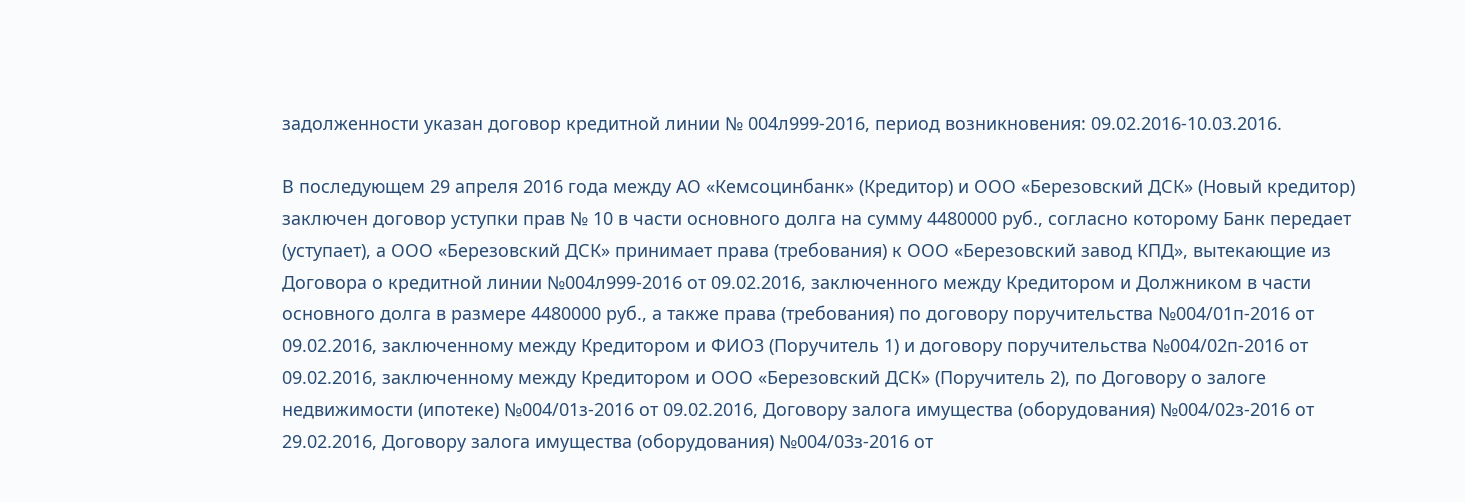задолженности указан договор кредитной линии № 004л999-2016, период возникновения: 09.02.2016-10.03.2016.

В последующем 29 апреля 2016 года между АО «Кемсоцинбанк» (Кредитор) и ООО «Березовский ДСК» (Новый кредитор) заключен договор уступки прав № 10 в части основного долга на сумму 4480000 руб., согласно которому Банк передает (уступает), а ООО «Березовский ДСК» принимает права (требования) к ООО «Березовский завод КПД», вытекающие из Договора о кредитной линии №004л999-2016 от 09.02.2016, заключенного между Кредитором и Должником в части основного долга в размере 4480000 руб., а также права (требования) по договору поручительства №004/01п-2016 от 09.02.2016, заключенному между Кредитором и ФИО3 (Поручитель 1) и договору поручительства №004/02п-2016 от 09.02.2016, заключенному между Кредитором и ООО «Березовский ДСК» (Поручитель 2), по Договору о залоге недвижимости (ипотеке) №004/01з-2016 от 09.02.2016, Договору залога имущества (оборудования) №004/02з-2016 от 29.02.2016, Договору залога имущества (оборудования) №004/03з-2016 от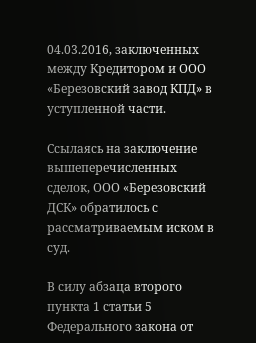04.03.2016, заключенных между Кредитором и ООО «Березовский завод КПД» в уступленной части.

Ссылаясь на заключение вышеперечисленных сделок, ООО «Березовский ДСК» обратилось с рассматриваемым иском в суд.

В силу абзаца второго пункта 1 статьи 5 Федерального закона от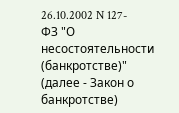26.10.2002 N 127-ФЗ "О несостоятельности (банкротстве)" (далее - Закон о банкротстве)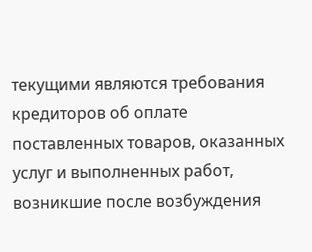текущими являются требования кредиторов об оплате поставленных товаров, оказанных услуг и выполненных работ, возникшие после возбуждения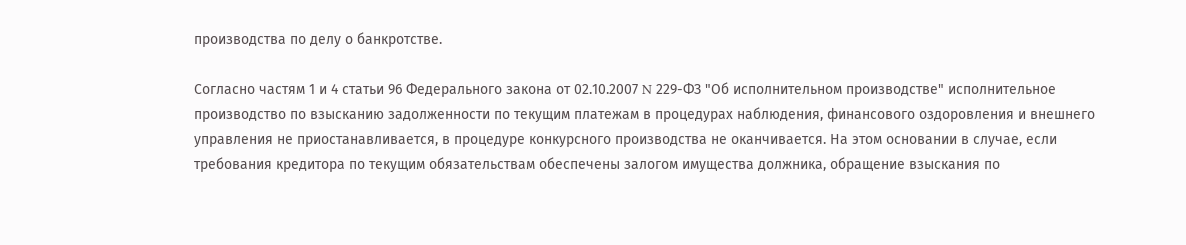производства по делу о банкротстве.

Согласно частям 1 и 4 статьи 96 Федерального закона от 02.10.2007 N 229-ФЗ "Об исполнительном производстве" исполнительное производство по взысканию задолженности по текущим платежам в процедурах наблюдения, финансового оздоровления и внешнего управления не приостанавливается, в процедуре конкурсного производства не оканчивается. На этом основании в случае, если требования кредитора по текущим обязательствам обеспечены залогом имущества должника, обращение взыскания по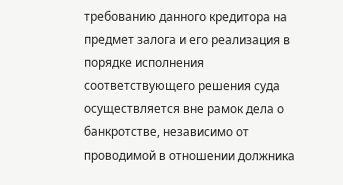требованию данного кредитора на предмет залога и его реализация в порядке исполнения соответствующего решения суда осуществляется вне рамок дела о банкротстве, независимо от проводимой в отношении должника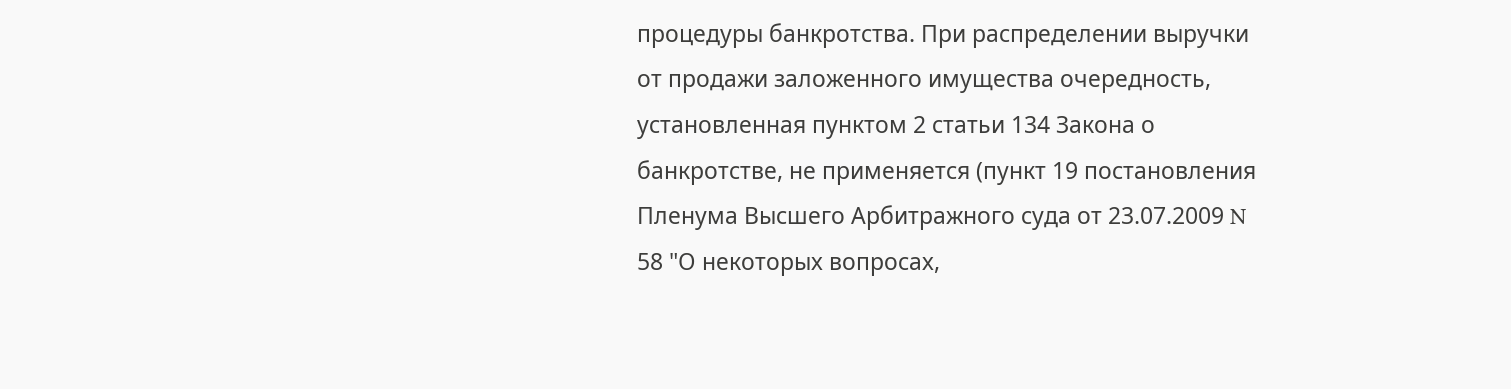процедуры банкротства. При распределении выручки от продажи заложенного имущества очередность, установленная пунктом 2 статьи 134 Закона о банкротстве, не применяется (пункт 19 постановления Пленума Высшего Арбитражного суда от 23.07.2009 N 58 "О некоторых вопросах,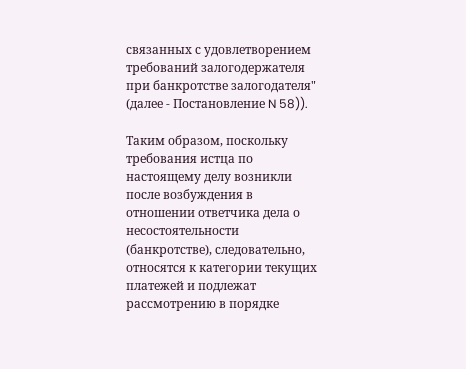связанных с удовлетворением требований залогодержателя при банкротстве залогодателя" (далее - Постановление N 58)).

Таким образом, поскольку требования истца по настоящему делу возникли после возбуждения в отношении ответчика дела о несостоятельности (банкротстве), следовательно, относятся к категории текущих платежей и подлежат рассмотрению в порядке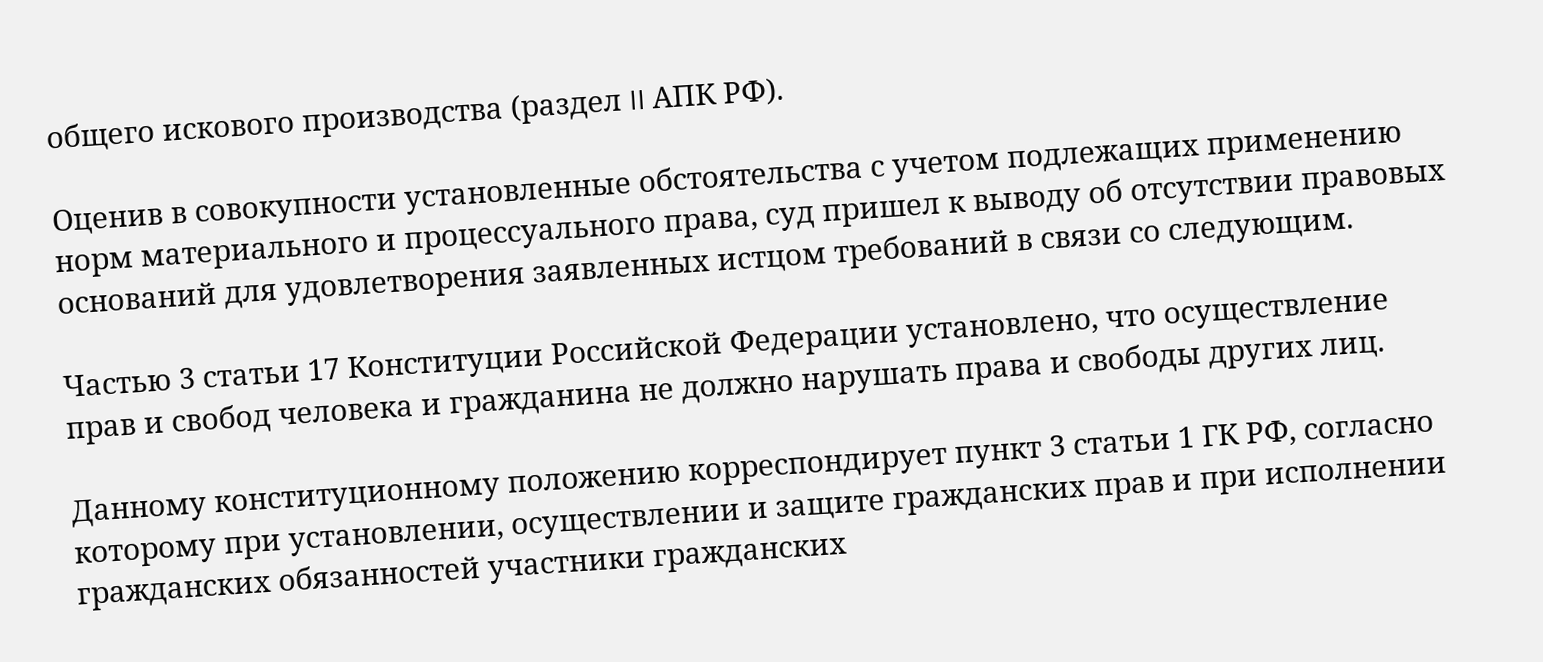общего искового производства (раздел II АПК РФ).

Оценив в совокупности установленные обстоятельства с учетом подлежащих применению норм материального и процессуального права, суд пришел к выводу об отсутствии правовых оснований для удовлетворения заявленных истцом требований в связи со следующим.

Частью 3 статьи 17 Конституции Российской Федерации установлено, что осуществление прав и свобод человека и гражданина не должно нарушать права и свободы других лиц.

Данному конституционному положению корреспондирует пункт 3 статьи 1 ГК РФ, согласно которому при установлении, осуществлении и защите гражданских прав и при исполнении гражданских обязанностей участники гражданских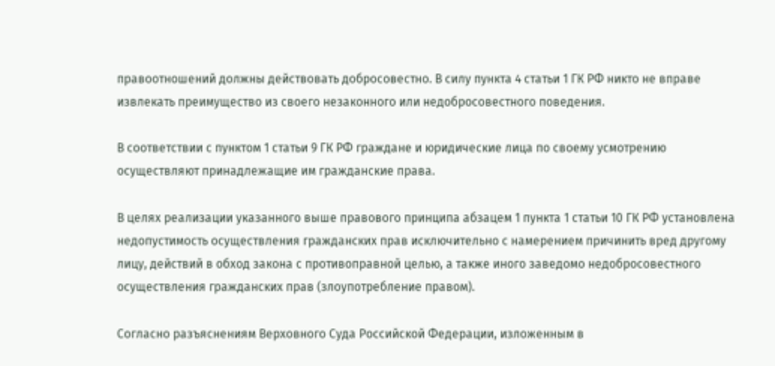правоотношений должны действовать добросовестно. В силу пункта 4 статьи 1 ГК РФ никто не вправе извлекать преимущество из своего незаконного или недобросовестного поведения.

В соответствии с пунктом 1 статьи 9 ГК РФ граждане и юридические лица по своему усмотрению осуществляют принадлежащие им гражданские права.

В целях реализации указанного выше правового принципа абзацем 1 пункта 1 статьи 10 ГК РФ установлена недопустимость осуществления гражданских прав исключительно с намерением причинить вред другому лицу, действий в обход закона с противоправной целью, а также иного заведомо недобросовестного осуществления гражданских прав (злоупотребление правом).

Согласно разъяснениям Верховного Суда Российской Федерации, изложенным в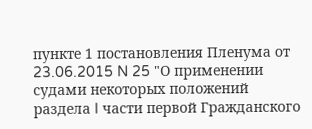пункте 1 постановления Пленума от 23.06.2015 N 25 "О применении судами некоторых положений раздела I части первой Гражданского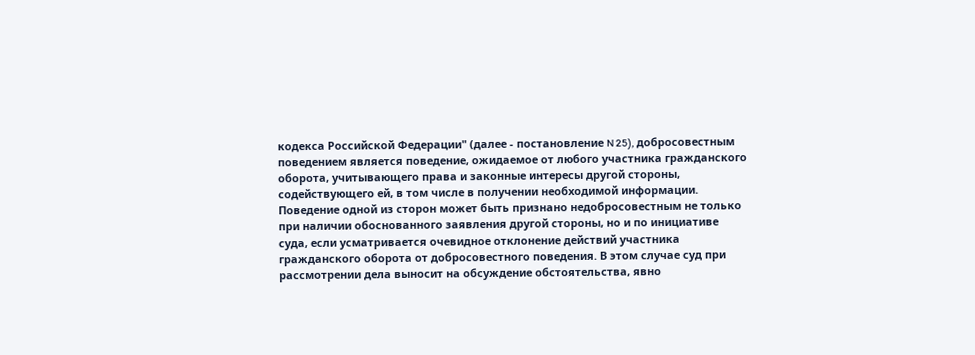кодекса Российской Федерации" (далее - постановление N 25), добросовестным поведением является поведение, ожидаемое от любого участника гражданского оборота, учитывающего права и законные интересы другой стороны, содействующего ей, в том числе в получении необходимой информации. Поведение одной из сторон может быть признано недобросовестным не только при наличии обоснованного заявления другой стороны, но и по инициативе суда, если усматривается очевидное отклонение действий участника гражданского оборота от добросовестного поведения. В этом случае суд при рассмотрении дела выносит на обсуждение обстоятельства, явно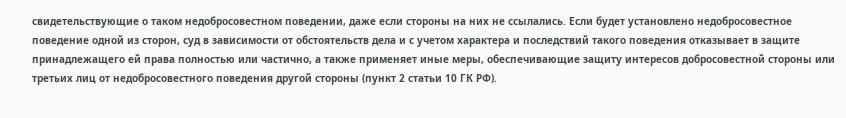свидетельствующие о таком недобросовестном поведении, даже если стороны на них не ссылались. Если будет установлено недобросовестное поведение одной из сторон, суд в зависимости от обстоятельств дела и с учетом характера и последствий такого поведения отказывает в защите принадлежащего ей права полностью или частично, а также применяет иные меры, обеспечивающие защиту интересов добросовестной стороны или третьих лиц от недобросовестного поведения другой стороны (пункт 2 статьи 10 ГК РФ).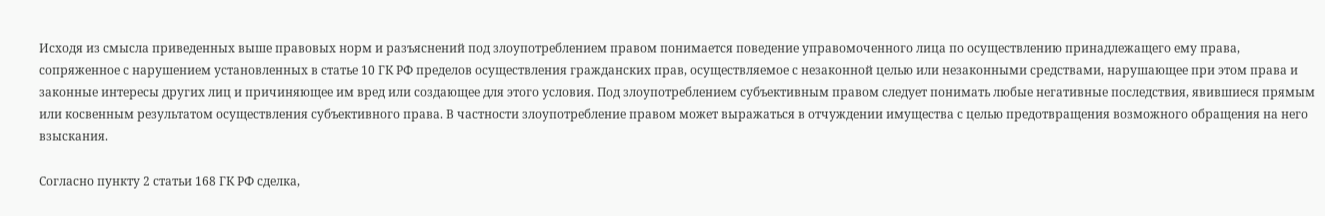Исходя из смысла приведенных выше правовых норм и разъяснений под злоупотреблением правом понимается поведение управомоченного лица по осуществлению принадлежащего ему права, сопряженное с нарушением установленных в статье 10 ГК РФ пределов осуществления гражданских прав, осуществляемое с незаконной целью или незаконными средствами, нарушающее при этом права и законные интересы других лиц и причиняющее им вред или создающее для этого условия. Под злоупотреблением субъективным правом следует понимать любые негативные последствия, явившиеся прямым или косвенным результатом осуществления субъективного права. В частности злоупотребление правом может выражаться в отчуждении имущества с целью предотвращения возможного обращения на него взыскания.

Согласно пункту 2 статьи 168 ГК РФ сделка,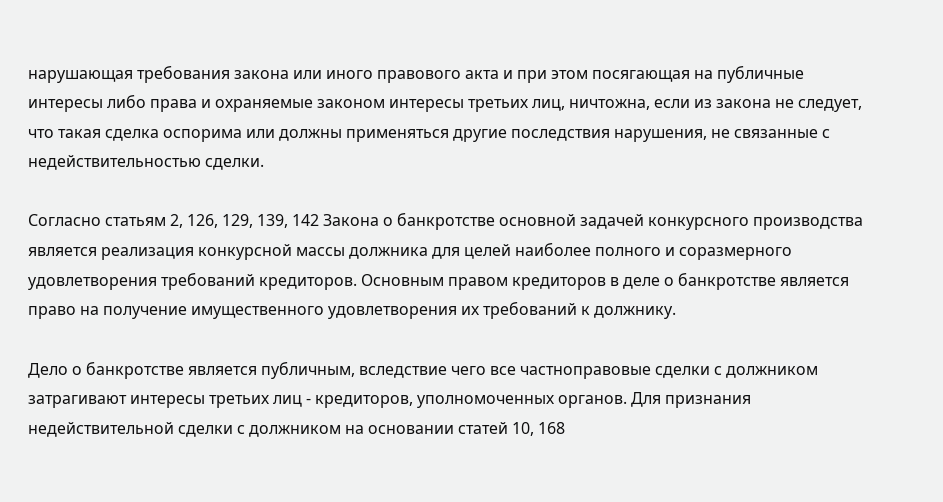нарушающая требования закона или иного правового акта и при этом посягающая на публичные интересы либо права и охраняемые законом интересы третьих лиц, ничтожна, если из закона не следует, что такая сделка оспорима или должны применяться другие последствия нарушения, не связанные с недействительностью сделки.

Согласно статьям 2, 126, 129, 139, 142 Закона о банкротстве основной задачей конкурсного производства является реализация конкурсной массы должника для целей наиболее полного и соразмерного удовлетворения требований кредиторов. Основным правом кредиторов в деле о банкротстве является право на получение имущественного удовлетворения их требований к должнику.

Дело о банкротстве является публичным, вследствие чего все частноправовые сделки с должником затрагивают интересы третьих лиц - кредиторов, уполномоченных органов. Для признания недействительной сделки с должником на основании статей 10, 168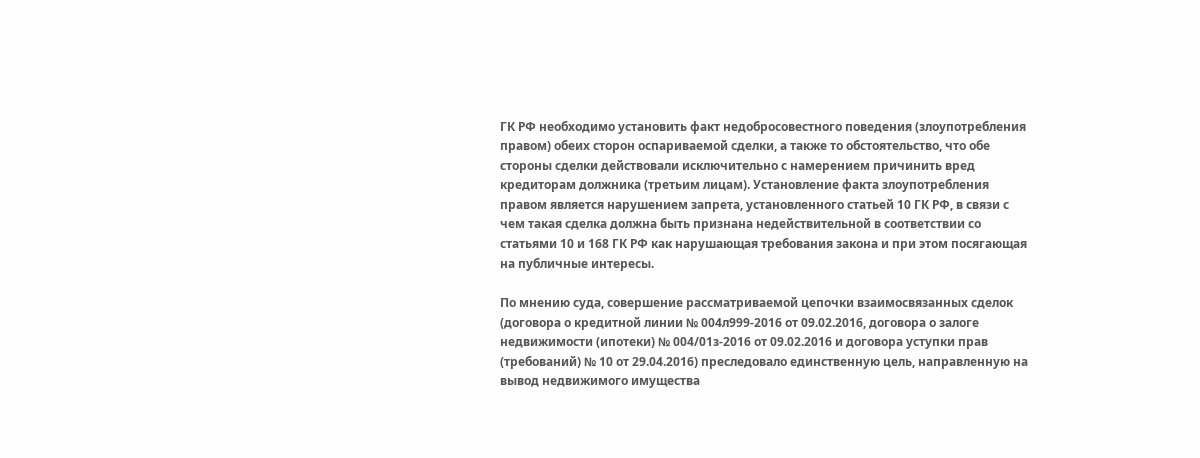ГК РФ необходимо установить факт недобросовестного поведения (злоупотребления правом) обеих сторон оспариваемой сделки, а также то обстоятельство, что обе стороны сделки действовали исключительно с намерением причинить вред кредиторам должника (третьим лицам). Установление факта злоупотребления правом является нарушением запрета, установленного статьей 10 ГК РФ, в связи с чем такая сделка должна быть признана недействительной в соответствии со статьями 10 и 168 ГК РФ как нарушающая требования закона и при этом посягающая на публичные интересы.

По мнению суда, совершение рассматриваемой цепочки взаимосвязанных сделок (договора о кредитной линии № 004л999-2016 от 09.02.2016, договора о залоге недвижимости (ипотеки) № 004/01з-2016 от 09.02.2016 и договора уступки прав (требований) № 10 от 29.04.2016) преследовало единственную цель, направленную на вывод недвижимого имущества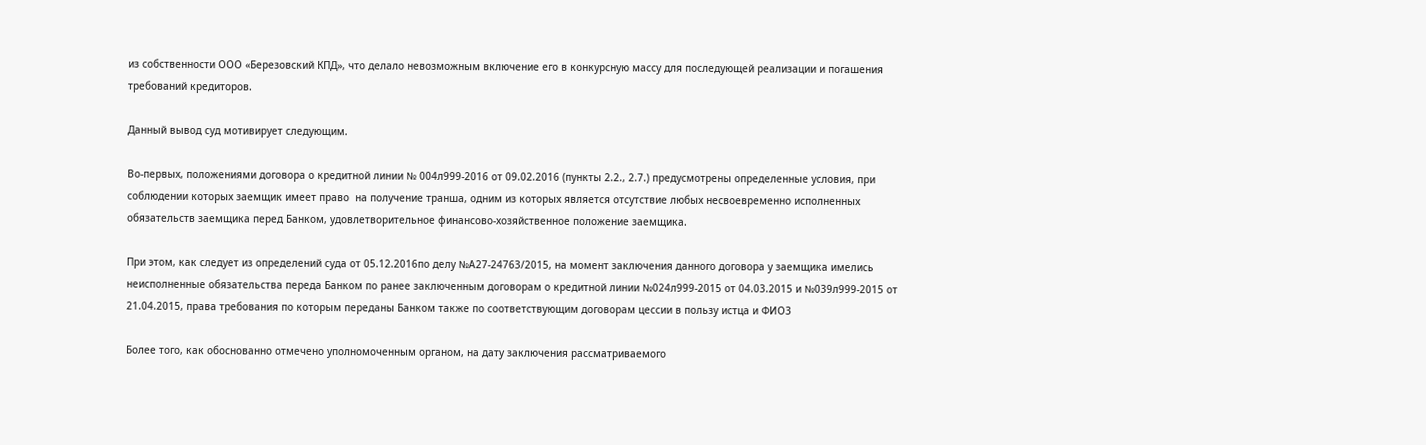из собственности ООО «Березовский КПД», что делало невозможным включение его в конкурсную массу для последующей реализации и погашения требований кредиторов.

Данный вывод суд мотивирует следующим.

Во-первых, положениями договора о кредитной линии № 004л999-2016 от 09.02.2016 (пункты 2.2., 2.7.) предусмотрены определенные условия, при соблюдении которых заемщик имеет право  на получение транша, одним из которых является отсутствие любых несвоевременно исполненных обязательств заемщика перед Банком, удовлетворительное финансово-хозяйственное положение заемщика.

При этом, как следует из определений суда от 05.12.2016по делу №А27-24763/2015, на момент заключения данного договора у заемщика имелись неисполненные обязательства переда Банком по ранее заключенным договорам о кредитной линии №024л999-2015 от 04.03.2015 и №039л999-2015 от 21.04.2015, права требования по которым переданы Банком также по соответствующим договорам цессии в пользу истца и ФИО3

Более того, как обоснованно отмечено уполномоченным органом, на дату заключения рассматриваемого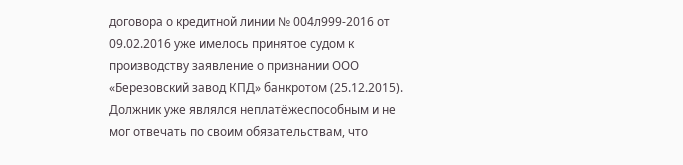договора о кредитной линии № 004л999-2016 от 09.02.2016 уже имелось принятое судом к производству заявление о признании ООО «Березовский завод КПД» банкротом (25.12.2015). Должник уже являлся неплатёжеспособным и не мог отвечать по своим обязательствам, что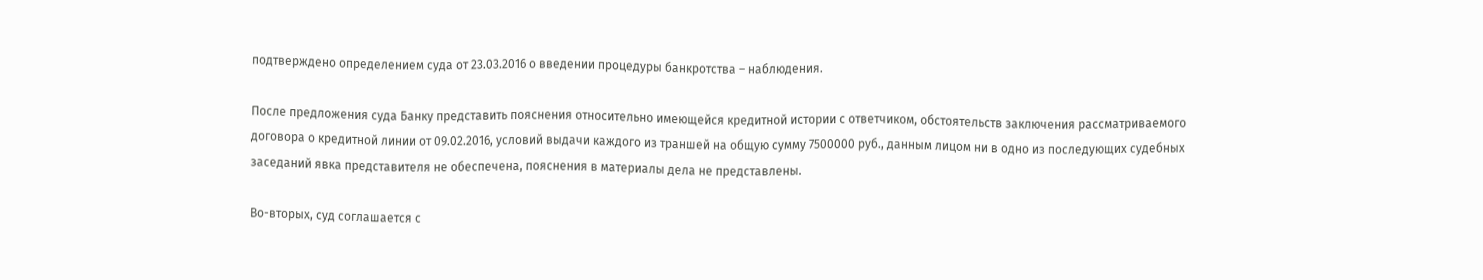подтверждено определением суда от 23.03.2016 о введении процедуры банкротства – наблюдения.

После предложения суда Банку представить пояснения относительно имеющейся кредитной истории с ответчиком, обстоятельств заключения рассматриваемого договора о кредитной линии от 09.02.2016, условий выдачи каждого из траншей на общую сумму 7500000 руб., данным лицом ни в одно из последующих судебных заседаний явка представителя не обеспечена, пояснения в материалы дела не представлены.

Во-вторых, суд соглашается с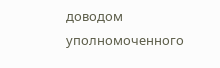доводом уполномоченного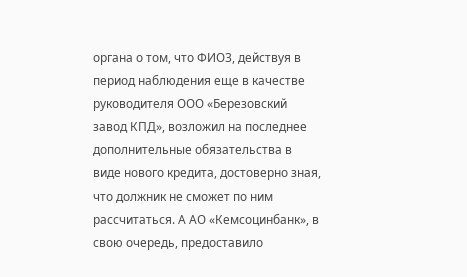органа о том, что ФИО3, действуя в период наблюдения еще в качестве руководителя ООО «Березовский завод КПД», возложил на последнее дополнительные обязательства в виде нового кредита, достоверно зная, что должник не сможет по ним рассчитаться. А АО «Кемсоцинбанк», в свою очередь, предоставило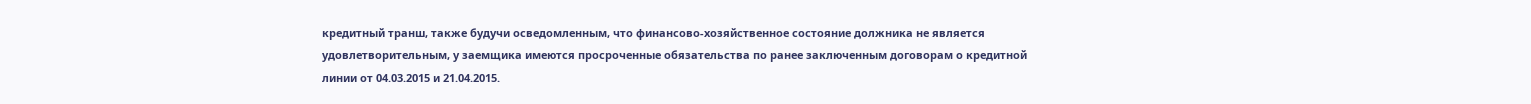кредитный транш, также будучи осведомленным, что финансово-хозяйственное состояние должника не является удовлетворительным, у заемщика имеются просроченные обязательства по ранее заключенным договорам о кредитной линии от 04.03.2015 и 21.04.2015.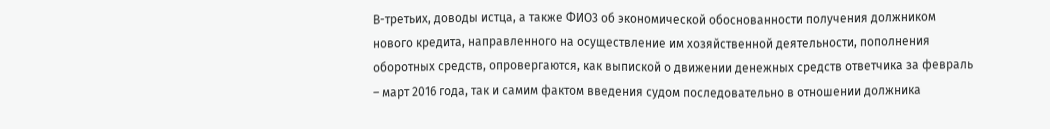В-третьих, доводы истца, а также ФИО3 об экономической обоснованности получения должником нового кредита, направленного на осуществление им хозяйственной деятельности, пополнения оборотных средств, опровергаются, как выпиской о движении денежных средств ответчика за февраль – март 2016 года, так и самим фактом введения судом последовательно в отношении должника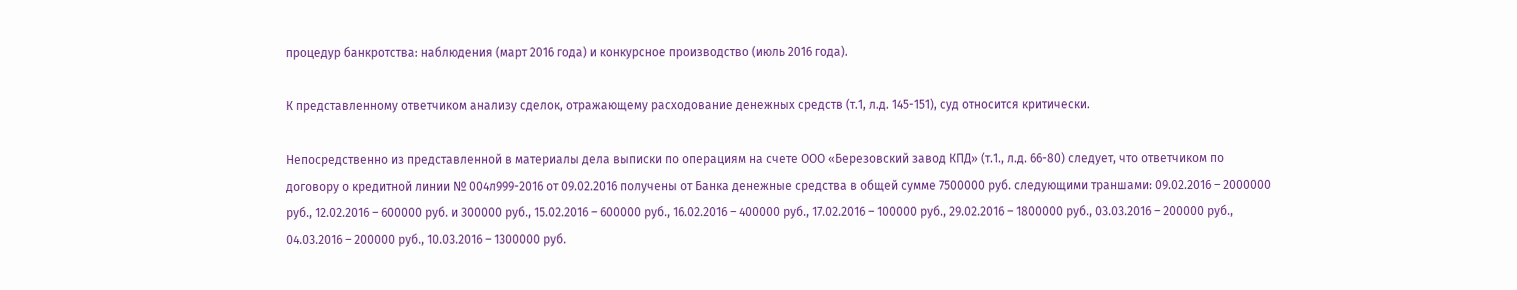процедур банкротства: наблюдения (март 2016 года) и конкурсное производство (июль 2016 года).

К представленному ответчиком анализу сделок, отражающему расходование денежных средств (т.1, л.д. 145-151), суд относится критически.

Непосредственно из представленной в материалы дела выписки по операциям на счете ООО «Березовский завод КПД» (т.1., л.д. 66-80) следует, что ответчиком по договору о кредитной линии № 004л999-2016 от 09.02.2016 получены от Банка денежные средства в общей сумме 7500000 руб. следующими траншами: 09.02.2016 – 2000000 руб., 12.02.2016 – 600000 руб. и 300000 руб., 15.02.2016 – 600000 руб., 16.02.2016 – 400000 руб., 17.02.2016 – 100000 руб., 29.02.2016 – 1800000 руб., 03.03.2016 – 200000 руб., 04.03.2016 – 200000 руб., 10.03.2016 – 1300000 руб.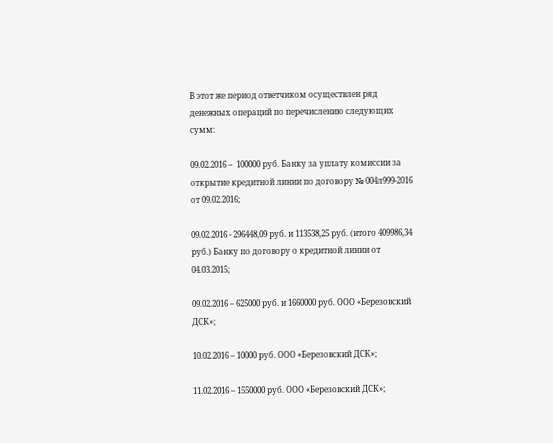В этот же период ответчиком осуществлен ряд денежных операций по перечислению следующих сумм:

09.02.2016 –  100000 руб. Банку за уплату комиссии за открытие кредитной линии по договору № 004л999-2016 от 09.02.2016;

09.02.2016 - 296448,09 руб. и 113538,25 руб. (итого 409986,34 руб.) Банку по договору о кредитной линии от 04.03.2015;

09.02.2016 – 625000 руб. и 1660000 руб. ООО «Березовский ДСК»;

10.02.2016 – 10000 руб. ООО «Березовский ДСК»;

11.02.2016 – 1550000 руб. ООО «Березовский ДСК»;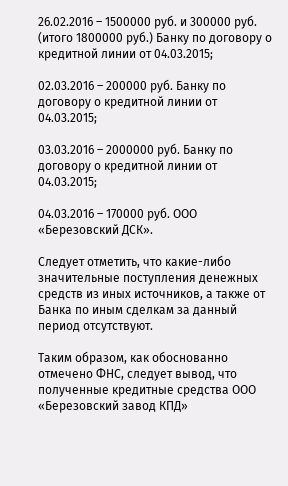26.02.2016 – 1500000 руб. и 300000 руб. (итого 1800000 руб.) Банку по договору о кредитной линии от 04.03.2015;

02.03.2016 – 200000 руб. Банку по договору о кредитной линии от 04.03.2015;

03.03.2016 – 2000000 руб. Банку по договору о кредитной линии от 04.03.2015;

04.03.2016 – 170000 руб. ООО «Березовский ДСК».

Следует отметить, что какие-либо значительные поступления денежных средств из иных источников, а также от Банка по иным сделкам за данный период отсутствуют.

Таким образом, как обоснованно отмечено ФНС, следует вывод, что полученные кредитные средства ООО «Березовский завод КПД»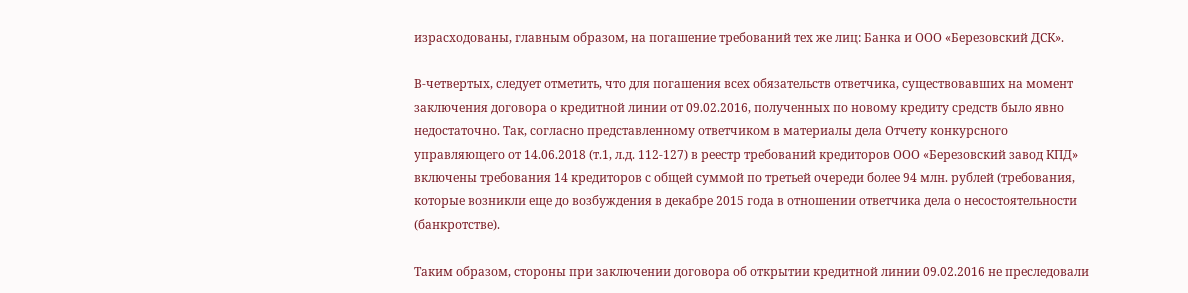израсходованы, главным образом, на погашение требований тех же лиц: Банка и ООО «Березовский ДСК».

В-четвертых, следует отметить, что для погашения всех обязательств ответчика, существовавших на момент заключения договора о кредитной линии от 09.02.2016, полученных по новому кредиту средств было явно недостаточно. Так, согласно представленному ответчиком в материалы дела Отчету конкурсного управляющего от 14.06.2018 (т.1, л.д. 112-127) в реестр требований кредиторов ООО «Березовский завод КПД» включены требования 14 кредиторов с общей суммой по третьей очереди более 94 млн. рублей (требования, которые возникли еще до возбуждения в декабре 2015 года в отношении ответчика дела о несостоятельности (банкротстве).

Таким образом, стороны при заключении договора об открытии кредитной линии 09.02.2016 не преследовали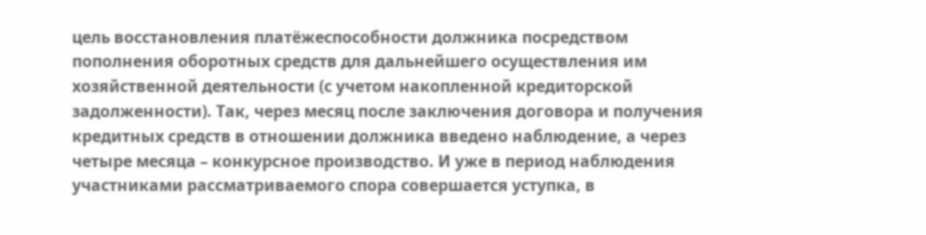цель восстановления платёжеспособности должника посредством пополнения оборотных средств для дальнейшего осуществления им хозяйственной деятельности (с учетом накопленной кредиторской задолженности). Так, через месяц после заключения договора и получения кредитных средств в отношении должника введено наблюдение, а через четыре месяца – конкурсное производство. И уже в период наблюдения участниками рассматриваемого спора совершается уступка, в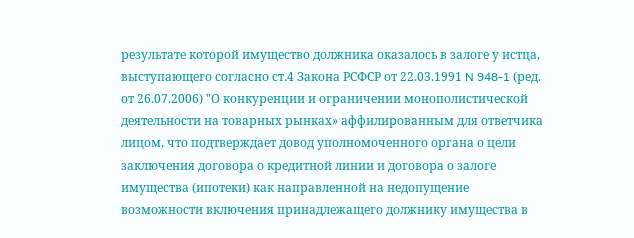результате которой имущество должника оказалось в залоге у истца, выступающего согласно ст.4 Закона РСФСР от 22.03.1991 N 948-1 (ред. от 26.07.2006) "О конкуренции и ограничении монополистической деятельности на товарных рынках» аффилированным для ответчика лицом, что подтверждает довод уполномоченного органа о цели заключения договора о кредитной линии и договора о залоге имущества (ипотеки) как направленной на недопущение возможности включения принадлежащего должнику имущества в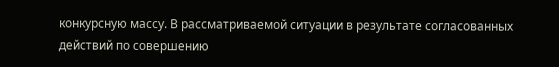конкурсную массу. В рассматриваемой ситуации в результате согласованных действий по совершению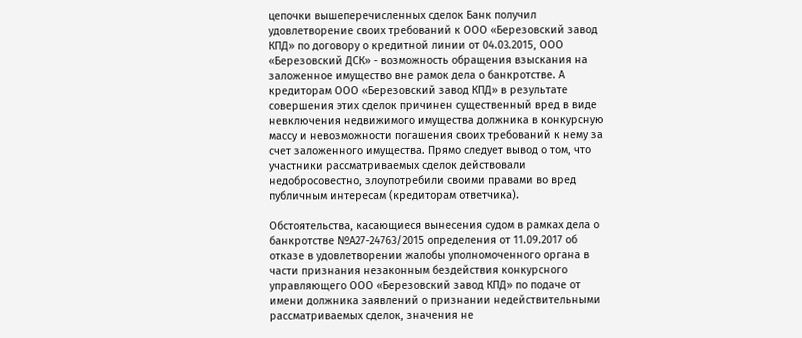цепочки вышеперечисленных сделок Банк получил удовлетворение своих требований к ООО «Березовский завод КПД» по договору о кредитной линии от 04.03.2015, ООО «Березовский ДСК» - возможность обращения взыскания на заложенное имущество вне рамок дела о банкротстве. А кредиторам ООО «Березовский завод КПД» в результате совершения этих сделок причинен существенный вред в виде невключения недвижимого имущества должника в конкурсную массу и невозможности погашения своих требований к нему за счет заложенного имущества. Прямо следует вывод о том, что участники рассматриваемых сделок действовали недобросовестно, злоупотребили своими правами во вред публичным интересам (кредиторам ответчика).

Обстоятельства, касающиеся вынесения судом в рамках дела о банкротстве №А27-24763/2015 определения от 11.09.2017 об отказе в удовлетворении жалобы уполномоченного органа в части признания незаконным бездействия конкурсного управляющего ООО «Березовский завод КПД» по подаче от имени должника заявлений о признании недействительными рассматриваемых сделок, значения не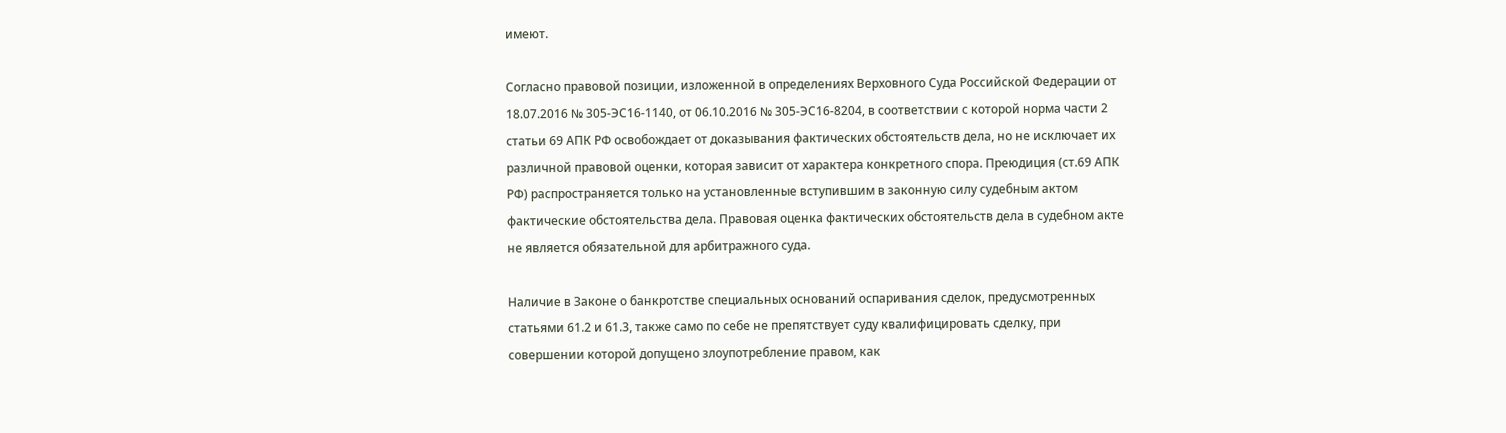имеют.

Согласно правовой позиции, изложенной в определениях Верховного Суда Российской Федерации от 18.07.2016 № 305-ЭС16-1140, от 06.10.2016 № 305-ЭС16-8204, в соответствии с которой норма части 2 статьи 69 АПК РФ освобождает от доказывания фактических обстоятельств дела, но не исключает их различной правовой оценки, которая зависит от характера конкретного спора. Преюдиция (ст.69 АПК РФ) распространяется только на установленные вступившим в законную силу судебным актом фактические обстоятельства дела. Правовая оценка фактических обстоятельств дела в судебном акте не является обязательной для арбитражного суда.

Наличие в Законе о банкротстве специальных оснований оспаривания сделок, предусмотренных статьями 61.2 и 61.3, также само по себе не препятствует суду квалифицировать сделку, при совершении которой допущено злоупотребление правом, как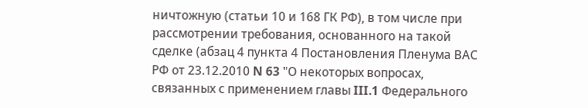ничтожную (статьи 10 и 168 ГК РФ), в том числе при рассмотрении требования, основанного на такой сделке (абзац 4 пункта 4 Постановления Пленума ВАС РФ от 23.12.2010 N 63 "О некоторых вопросах, связанных с применением главы III.1 Федерального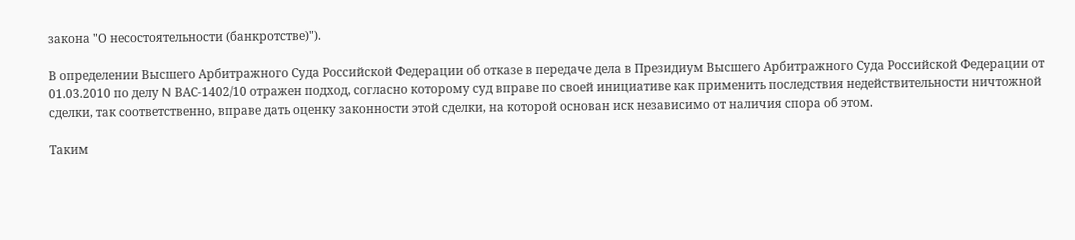закона "О несостоятельности (банкротстве)").

В определении Высшего Арбитражного Суда Российской Федерации об отказе в передаче дела в Президиум Высшего Арбитражного Суда Российской Федерации от 01.03.2010 по делу N ВАС-1402/10 отражен подход, согласно которому суд вправе по своей инициативе как применить последствия недействительности ничтожной сделки, так соответственно, вправе дать оценку законности этой сделки, на которой основан иск независимо от наличия спора об этом.

Таким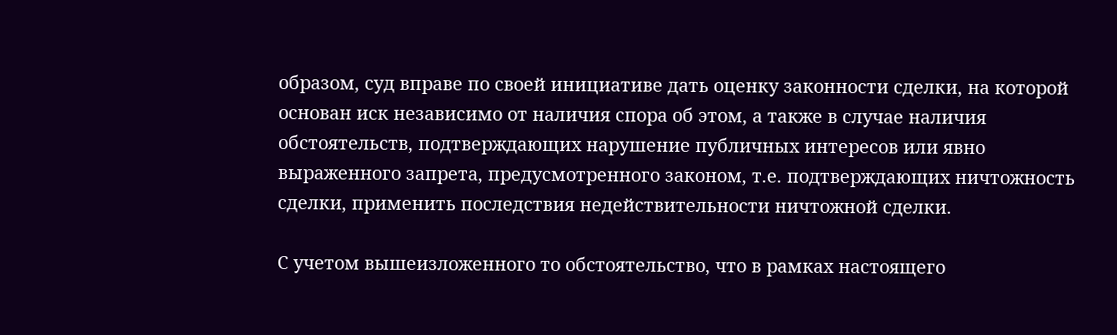образом, суд вправе по своей инициативе дать оценку законности сделки, на которой основан иск независимо от наличия спора об этом, а также в случае наличия обстоятельств, подтверждающих нарушение публичных интересов или явно выраженного запрета, предусмотренного законом, т.е. подтверждающих ничтожность сделки, применить последствия недействительности ничтожной сделки.

С учетом вышеизложенного то обстоятельство, что в рамках настоящего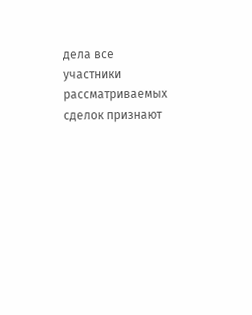дела все участники рассматриваемых сделок признают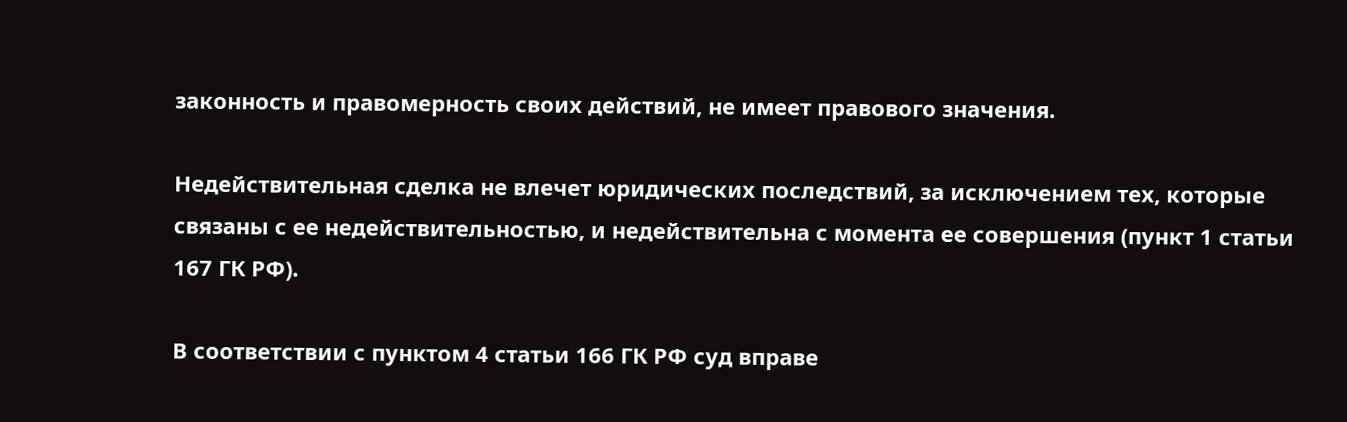законность и правомерность своих действий, не имеет правового значения.

Недействительная сделка не влечет юридических последствий, за исключением тех, которые связаны с ее недействительностью, и недействительна с момента ее совершения (пункт 1 статьи 167 ГК РФ).

В соответствии с пунктом 4 статьи 166 ГК РФ суд вправе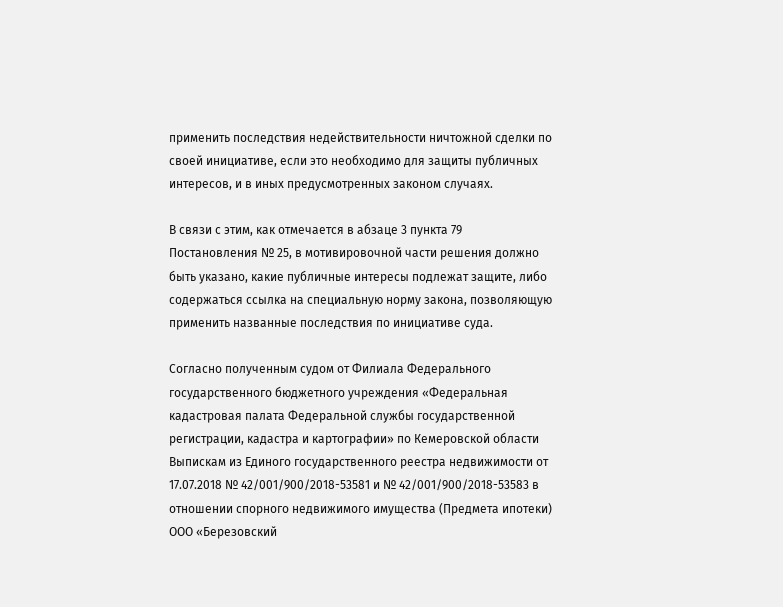применить последствия недействительности ничтожной сделки по своей инициативе, если это необходимо для защиты публичных интересов, и в иных предусмотренных законом случаях.

В связи с этим, как отмечается в абзаце 3 пункта 79 Постановления № 25, в мотивировочной части решения должно быть указано, какие публичные интересы подлежат защите, либо содержаться ссылка на специальную норму закона, позволяющую применить названные последствия по инициативе суда.

Согласно полученным судом от Филиала Федерального государственного бюджетного учреждения «Федеральная кадастровая палата Федеральной службы государственной регистрации, кадастра и картографии» по Кемеровской области Выпискам из Единого государственного реестра недвижимости от 17.07.2018 № 42/001/900/2018-53581 и № 42/001/900/2018-53583 в отношении спорного недвижимого имущества (Предмета ипотеки) ООО «Березовский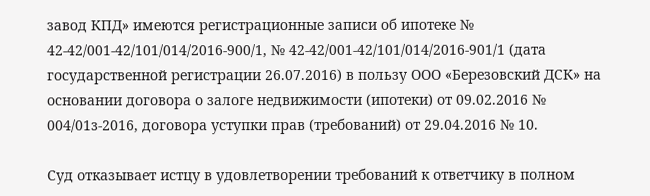завод КПД» имеются регистрационные записи об ипотеке № 42-42/001-42/101/014/2016-900/1, № 42-42/001-42/101/014/2016-901/1 (дата государственной регистрации 26.07.2016) в пользу ООО «Березовский ДСК» на основании договора о залоге недвижимости (ипотеки) от 09.02.2016 № 004/01з-2016, договора уступки прав (требований) от 29.04.2016 № 10.

Суд отказывает истцу в удовлетворении требований к ответчику в полном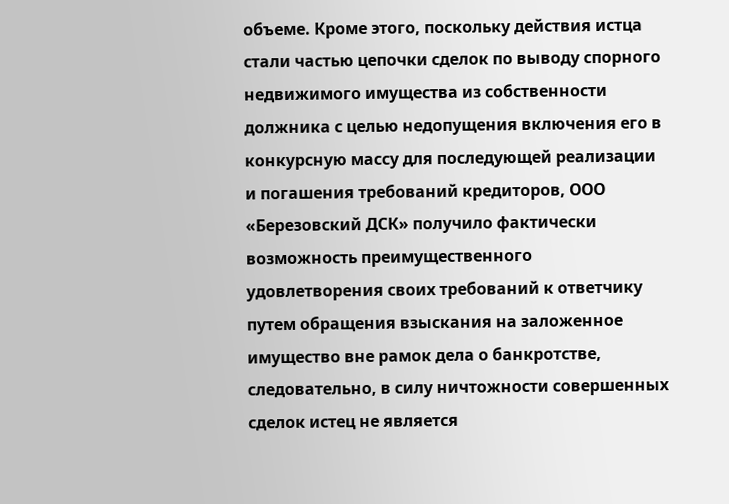объеме. Кроме этого, поскольку действия истца стали частью цепочки сделок по выводу спорного недвижимого имущества из собственности должника с целью недопущения включения его в конкурсную массу для последующей реализации и погашения требований кредиторов, ООО «Березовский ДСК» получило фактически возможность преимущественного удовлетворения своих требований к ответчику путем обращения взыскания на заложенное имущество вне рамок дела о банкротстве, следовательно, в силу ничтожности совершенных сделок истец не является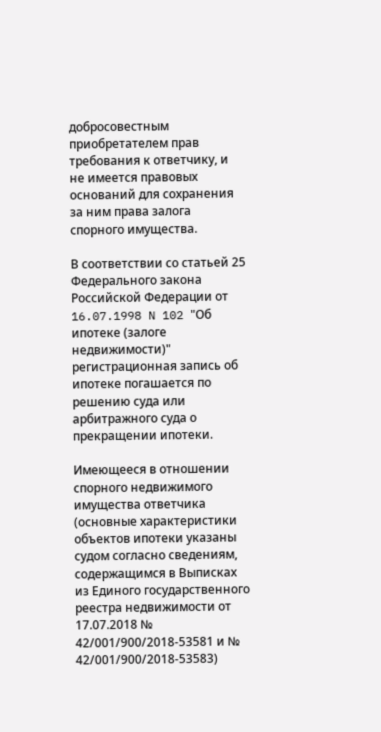добросовестным приобретателем прав требования к ответчику, и не имеется правовых оснований для сохранения за ним права залога спорного имущества.

В соответствии со статьей 25 Федерального закона Российской Федерации от 16.07.1998 N 102 "Об ипотеке (залоге недвижимости)" регистрационная запись об ипотеке погашается по решению суда или арбитражного суда о прекращении ипотеки.

Имеющееся в отношении спорного недвижимого имущества ответчика (основные характеристики объектов ипотеки указаны судом согласно сведениям, содержащимся в Выписках из Единого государственного реестра недвижимости от 17.07.2018 № 42/001/900/2018-53581 и № 42/001/900/2018-53583)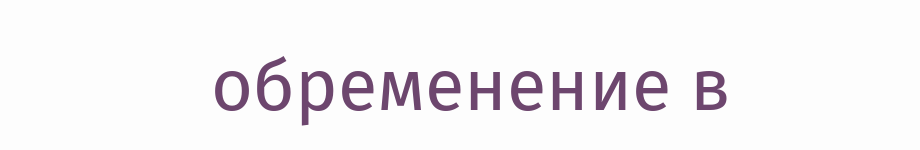обременение в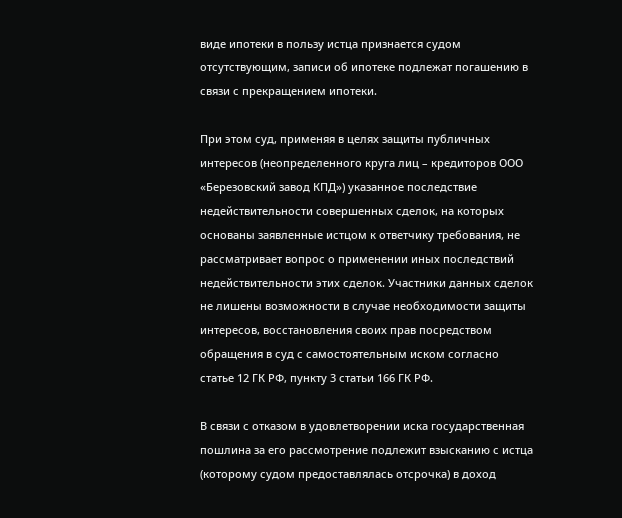виде ипотеки в пользу истца признается судом отсутствующим, записи об ипотеке подлежат погашению в связи с прекращением ипотеки.

При этом суд, применяя в целях защиты публичных интересов (неопределенного круга лиц – кредиторов ООО «Березовский завод КПД») указанное последствие недействительности совершенных сделок, на которых основаны заявленные истцом к ответчику требования, не рассматривает вопрос о применении иных последствий недействительности этих сделок. Участники данных сделок не лишены возможности в случае необходимости защиты интересов, восстановления своих прав посредством обращения в суд с самостоятельным иском согласно статье 12 ГК РФ, пункту 3 статьи 166 ГК РФ.

В связи с отказом в удовлетворении иска государственная пошлина за его рассмотрение подлежит взысканию с истца (которому судом предоставлялась отсрочка) в доход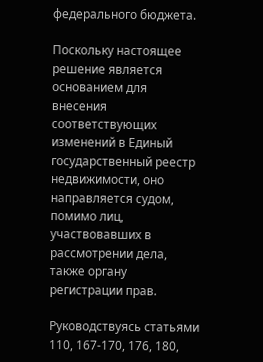федерального бюджета.

Поскольку настоящее решение является основанием для внесения соответствующих изменений в Единый государственный реестр недвижимости, оно направляется судом, помимо лиц, участвовавших в рассмотрении дела, также органу регистрации прав.

Руководствуясь статьями 110, 167-170, 176, 180,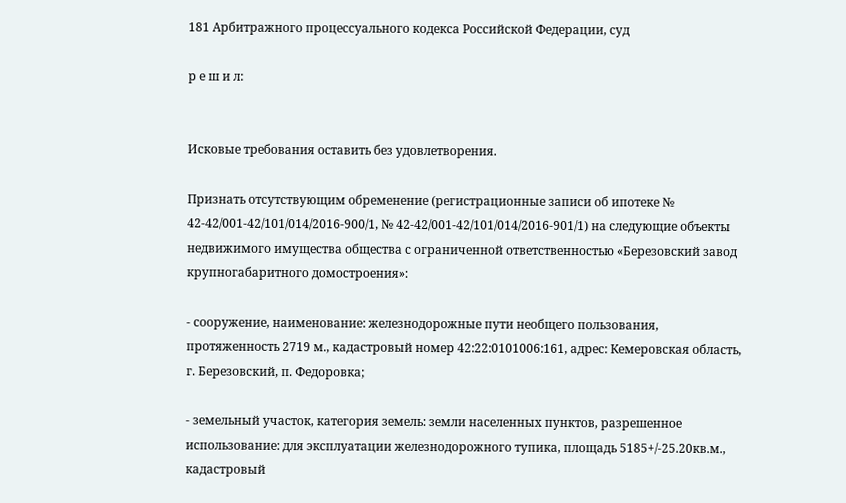181 Арбитражного процессуального кодекса Российской Федерации, суд

р е ш и л:


Исковые требования оставить без удовлетворения.

Признать отсутствующим обременение (регистрационные записи об ипотеке № 42-42/001-42/101/014/2016-900/1, № 42-42/001-42/101/014/2016-901/1) на следующие объекты недвижимого имущества общества с ограниченной ответственностью «Березовский завод крупногабаритного домостроения»:

- сооружение, наименование: железнодорожные пути необщего пользования, протяженность 2719 м., кадастровый номер 42:22:0101006:161, адрес: Кемеровская область, г. Березовский, п. Федоровка;

- земельный участок, категория земель: земли населенных пунктов, разрешенное использование: для эксплуатации железнодорожного тупика, площадь 5185+/-25.20кв.м., кадастровый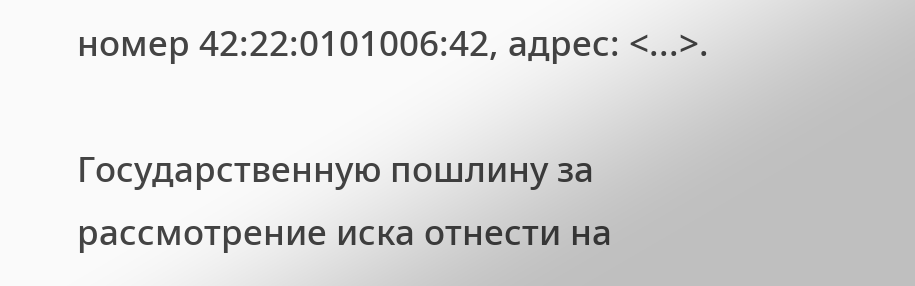номер 42:22:0101006:42, адрес: <...>.

Государственную пошлину за рассмотрение иска отнести на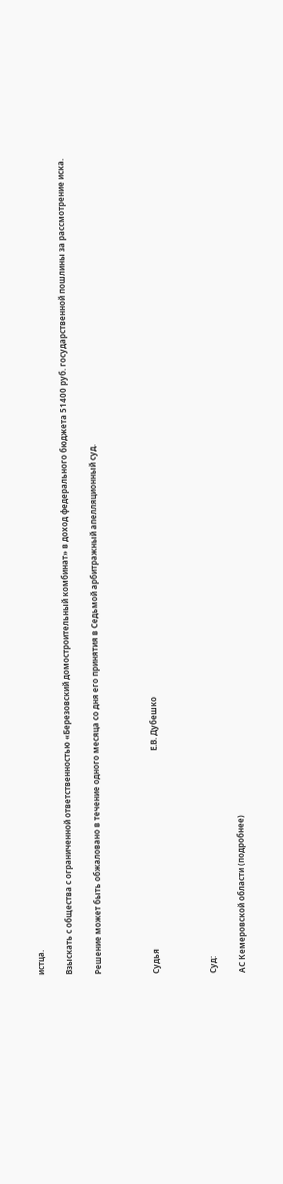истца.

Взыскать с общества с ограниченной ответственностью «Березовский домостроительный комбинат» в доход федерального бюджета 51400 руб. государственной пошлины за рассмотрение иска.

Решение может быть обжаловано в течение одного месяца со дня его принятия в Седьмой арбитражный апелляционный суд.



Судья                                                                                                   Е.В. Дубешко



Суд:

АС Кемеровской области (подробнее)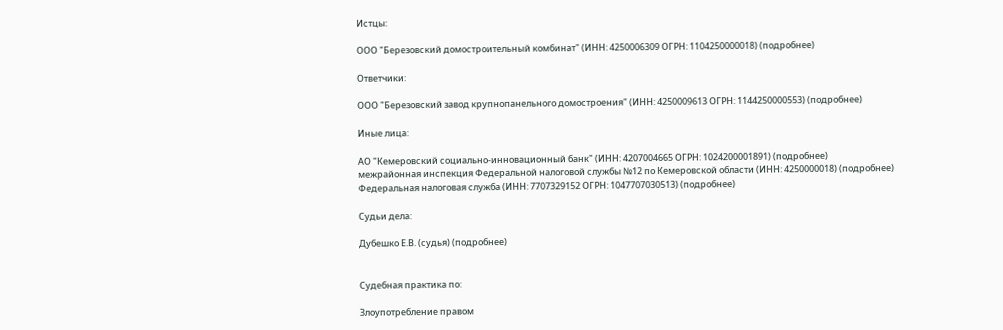Истцы:

ООО "Березовский домостроительный комбинат" (ИНН: 4250006309 ОГРН: 1104250000018) (подробнее)

Ответчики:

ООО "Березовский завод крупнопанельного домостроения" (ИНН: 4250009613 ОГРН: 1144250000553) (подробнее)

Иные лица:

АО "Кемеровский социально-инновационный банк" (ИНН: 4207004665 ОГРН: 1024200001891) (подробнее)
межрайонная инспекция Федеральной налоговой службы №12 по Кемеровской области (ИНН: 4250000018) (подробнее)
Федеральная налоговая служба (ИНН: 7707329152 ОГРН: 1047707030513) (подробнее)

Судьи дела:

Дубешко Е.В. (судья) (подробнее)


Судебная практика по:

Злоупотребление правом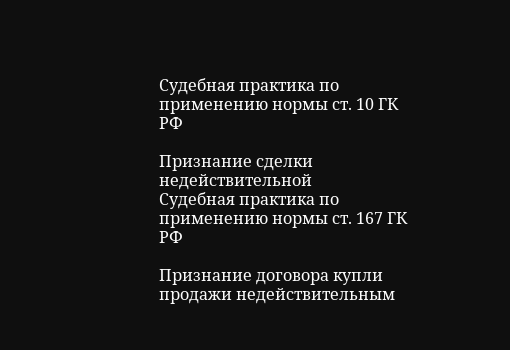Судебная практика по применению нормы ст. 10 ГК РФ

Признание сделки недействительной
Судебная практика по применению нормы ст. 167 ГК РФ

Признание договора купли продажи недействительным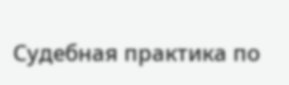Судебная практика по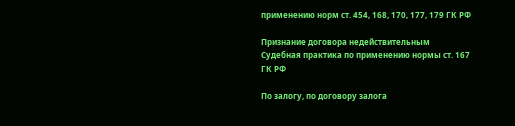применению норм ст. 454, 168, 170, 177, 179 ГК РФ

Признание договора недействительным
Судебная практика по применению нормы ст. 167 ГК РФ

По залогу, по договору залога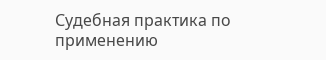Судебная практика по применению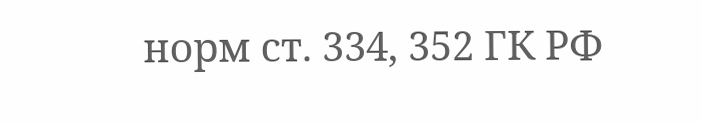норм ст. 334, 352 ГК РФ